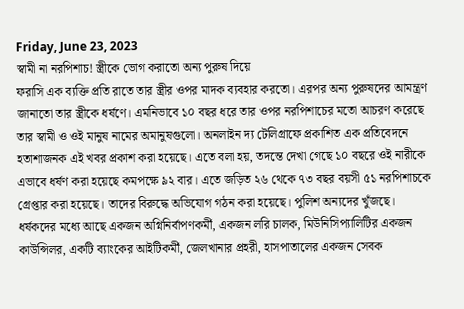Friday, June 23, 2023
স্বামী না নরপিশাচ! স্ত্রীকে ভোগ করাতো অন্য পুরুষ দিয়ে
ফরাসি এক ব্যক্তি প্রতি রাতে তার স্ত্রীর ওপর মাদক ব্যবহার করতো। এরপর অন্য পুরুষদের আমন্ত্রণ জানাতো তার স্ত্রীকে ধর্ষণে। এমনিভাবে ১০ বছর ধরে তার ওপর নরপিশাচের মতো আচরণ করেছে তার স্বামী ও ওই মানুষ নামের অমানুষগুলো। অনলাইন দ্য টেলিগ্রাফে প্রকাশিত এক প্রতিবেদনে হতাশাজনক এই খবর প্রকাশ করা হয়েছে। এতে বলা হয়, তদন্তে দেখা গেছে ১০ বছরে ওই নারীকে এভাবে ধর্ষণ করা হয়েছে কমপক্ষে ৯২ বার। এতে জড়িত ২৬ থেকে ৭৩ বছর বয়সী ৫১ নরপিশাচকে গ্রেপ্তার করা হয়েছে। তাদের বিরুদ্ধে অভিযোগ গঠন করা হয়েছে। পুলিশ অন্যদের খুঁজছে। ধর্ষকদের মধ্যে আছে একজন অগ্নিনির্বাপণকর্মী, একজন লরি চালক, মিউনিসিপ্যালিটির একজন কাউন্সিলর, একটি ব্যাংকের আইটিকর্মী, জেলখানার প্রহরী, হাসপাতালের একজন সেবক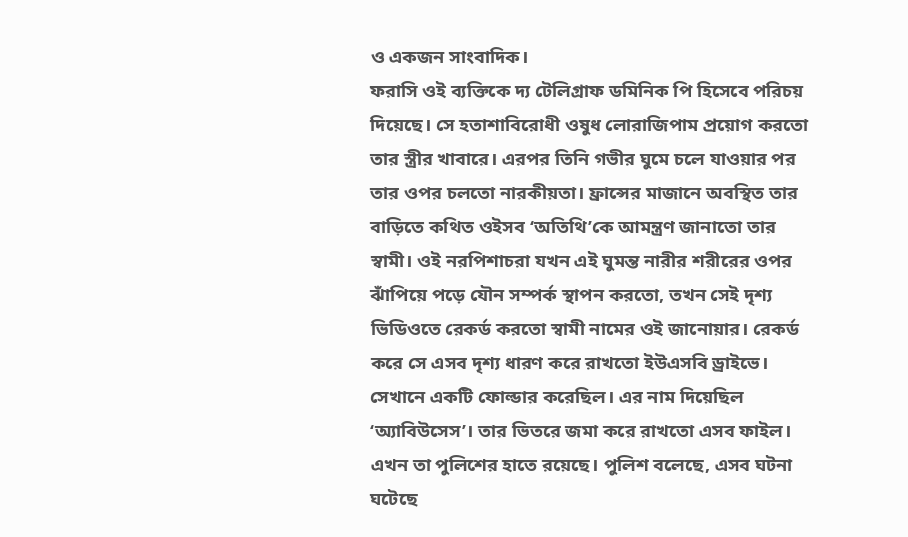ও একজন সাংবাদিক।
ফরাসি ওই ব্যক্তিকে দ্য টেলিগ্রাফ ডমিনিক পি হিসেবে পরিচয় দিয়েছে। সে হতাশাবিরোধী ওষুধ লোরাজিপাম প্রয়োগ করতো তার স্ত্রীর খাবারে। এরপর তিনি গভীর ঘুমে চলে যাওয়ার পর তার ওপর চলতো নারকীয়তা। ফ্রান্সের মাজানে অবস্থিত তার বাড়িতে কথিত ওইসব ‘অতিথি’কে আমন্ত্রণ জানাতো তার স্বামী। ওই নরপিশাচরা যখন এই ঘুমন্ত নারীর শরীরের ওপর ঝাঁপিয়ে পড়ে যৌন সম্পর্ক স্থাপন করতো, তখন সেই দৃশ্য ভিডিওতে রেকর্ড করতো স্বামী নামের ওই জানোয়ার। রেকর্ড করে সে এসব দৃশ্য ধারণ করে রাখতো ইউএসবি ড্রাইভে। সেখানে একটি ফোল্ডার করেছিল। এর নাম দিয়েছিল ‘অ্যাবিউসেস’। তার ভিতরে জমা করে রাখতো এসব ফাইল। এখন তা পুলিশের হাতে রয়েছে। পুলিশ বলেছে, এসব ঘটনা ঘটেছে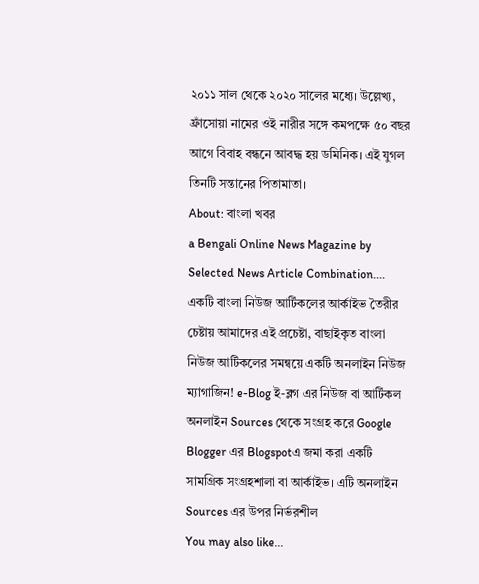২০১১ সাল থেকে ২০২০ সালের মধ্যে। উল্লেখ্য, ফ্রাঁসোয়া নামের ওই নারীর সঙ্গে কমপক্ষে ৫০ বছর আগে বিবাহ বন্ধনে আবদ্ধ হয় ডমিনিক। এই যুগল তিনটি সন্তানের পিতামাতা।
About: বাংলা খবর
a Bengali Online News Magazine by Selected News Article Combination.... একটি বাংলা নিউজ আর্টিকলের আর্কাইভ তৈরীর চেষ্টায় আমাদের এই প্রচেষ্টা, বাছাইকৃত বাংলা নিউজ আর্টিকলের সমন্বয়ে একটি অনলাইন নিউজ ম্যাগাজিন! e-Blog ই-ব্লগ এর নিউজ বা আর্টিকল অনলাইন Sources থেকে সংগ্রহ করে Google Blogger এর Blogspotএ জমা করা একটি সামগ্রিক সংগ্রহশালা বা আর্কাইভ। এটি অনলাইন Sources এর উপর নির্ভরশীল
You may also like...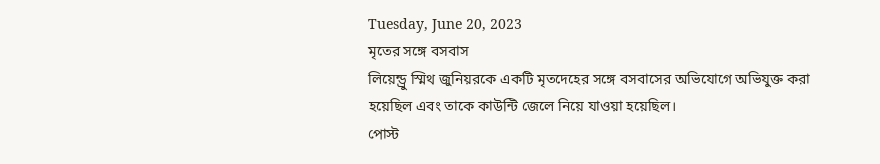Tuesday, June 20, 2023
মৃতের সঙ্গে বসবাস
লিয়েন্ড্রু স্মিথ জুনিয়রকে একটি মৃতদেহের সঙ্গে বসবাসের অভিযোগে অভিযুক্ত করা হয়েছিল এবং তাকে কাউন্টি জেলে নিয়ে যাওয়া হয়েছিল।
পোস্ট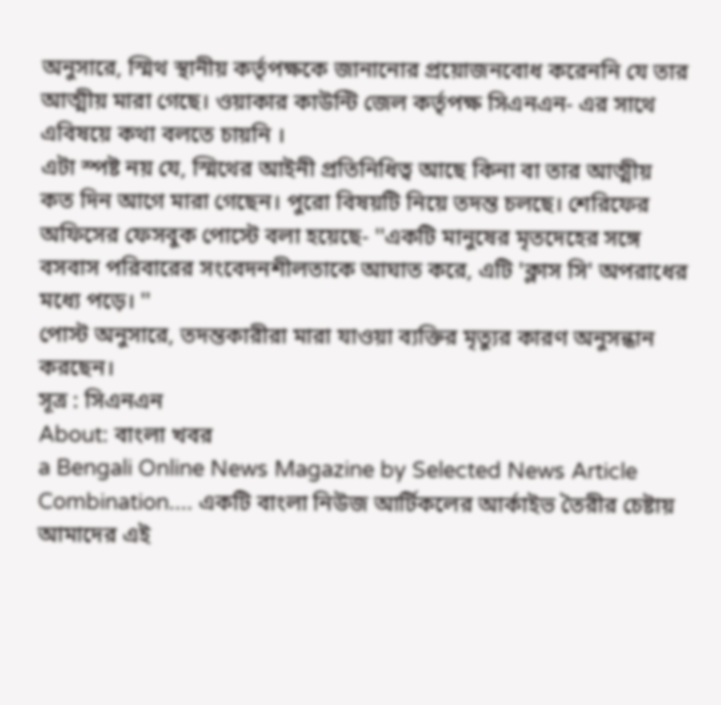অনুসারে, স্মিথ স্থানীয় কর্তৃপক্ষকে জানানোর প্রয়োজনবোধ করেননি যে তার আত্মীয় মারা গেছে। ওয়াকার কাউন্টি জেল কর্তৃপক্ষ সিএনএন- এর সাথে এবিষয়ে কথা বলতে চায়নি ।
এটা স্পষ্ট নয় যে, স্মিথের আইনী প্রতিনিধিত্ব আছে কিনা বা তার আত্মীয় কত দিন আগে মারা গেছেন। পুরো বিষয়টি নিয়ে তদন্ত চলছে। শেরিফের অফিসের ফেসবুক পোস্টে বলা হয়েছে- ''একটি মানুষের মৃতদেহের সঙ্গে বসবাস পরিবারের সংবেদনশীলতাকে আঘাত করে, এটি 'ক্লাস সি' অপরাধের মধ্যে পড়ে। ''
পোস্ট অনুসারে, তদন্তকারীরা মারা যাওয়া ব্যক্তির মৃত্যুর কারণ অনুসন্ধান করছেন।
সূত্র : সিএনএন
About: বাংলা খবর
a Bengali Online News Magazine by Selected News Article Combination.... একটি বাংলা নিউজ আর্টিকলের আর্কাইভ তৈরীর চেষ্টায় আমাদের এই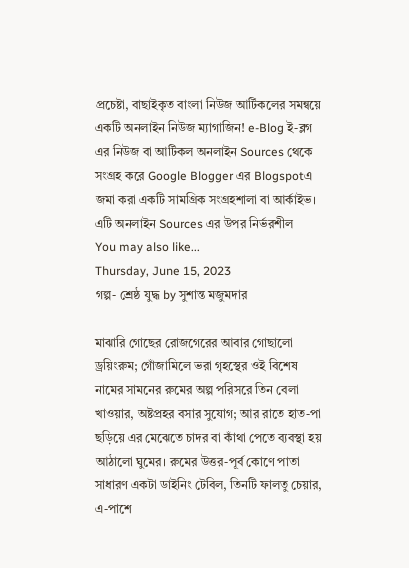প্রচেষ্টা, বাছাইকৃত বাংলা নিউজ আর্টিকলের সমন্বয়ে একটি অনলাইন নিউজ ম্যাগাজিন! e-Blog ই-ব্লগ এর নিউজ বা আর্টিকল অনলাইন Sources থেকে সংগ্রহ করে Google Blogger এর Blogspotএ জমা করা একটি সামগ্রিক সংগ্রহশালা বা আর্কাইভ। এটি অনলাইন Sources এর উপর নির্ভরশীল
You may also like...
Thursday, June 15, 2023
গল্প- শ্রেষ্ঠ যুদ্ধ by সুশান্ত মজুমদার

মাঝারি গোছের রোজগেরের আবার গোছালো ড্রয়িংরুম; গোঁজামিলে ভরা গৃহস্থের ওই বিশেষ নামের সামনের রুমের অল্প পরিসরে তিন বেলা খাওয়ার, অষ্টপ্রহর বসার সুযোগ; আর রাতে হাত-পা ছড়িয়ে এর মেঝেতে চাদর বা কাঁথা পেতে ব্যবস্থা হয় আঠালো ঘুমের। রুমের উত্তর-পূর্ব কোণে পাতা সাধারণ একটা ডাইনিং টেবিল, তিনটি ফালতু চেয়ার, এ-পাশে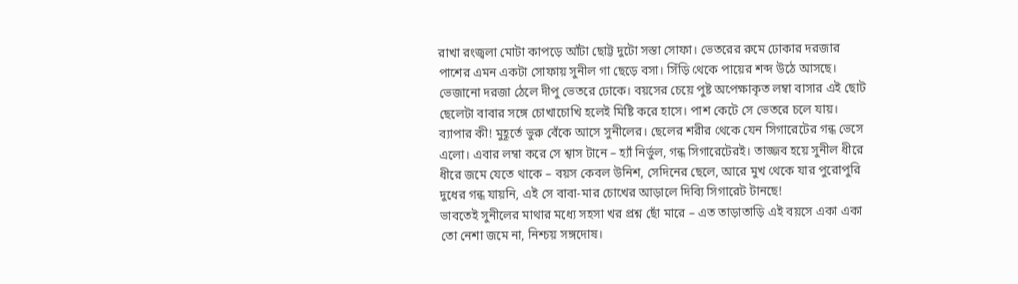রাখা রংজ্বলা মোটা কাপড়ে আঁটা ছোট্ট দুটো সস্তা সোফা। ভেতরের রুমে ঢোকার দরজার পাশের এমন একটা সোফায় সুনীল গা ছেড়ে বসা। সিঁড়ি থেকে পায়ের শব্দ উঠে আসছে। ভেজানো দরজা ঠেলে দীপু ভেতরে ঢোকে। বয়সের চেয়ে পুষ্ট অপেক্ষাকৃত লম্বা বাসার এই ছোট ছেলেটা বাবার সঙ্গে চোখাচোখি হলেই মিষ্টি করে হাসে। পাশ কেটে সে ভেতরে চলে যায়। ব্যাপার কী! মুহূর্তে ভুরু বেঁকে আসে সুনীলের। ছেলের শরীর থেকে যেন সিগারেটের গন্ধ ভেসে এলো। এবার লম্বা করে সে শ্বাস টানে – হ্যাঁ নির্ভুল, গন্ধ সিগারেটেরই। তাজ্জব হয়ে সুনীল ধীরে ধীরে জমে যেতে থাকে – বয়স কেবল উনিশ, সেদিনের ছেলে, আরে মুখ থেকে যার পুরোপুরি দুধের গন্ধ যায়নি, এই সে বাবা-মার চোখের আড়ালে দিব্যি সিগারেট টানছে!
ভাবতেই সুনীলের মাথার মধ্যে সহসা খর প্রশ্ন ছোঁ মারে – এত তাড়াতাড়ি এই বয়সে একা একা তো নেশা জমে না, নিশ্চয় সঙ্গদোষ।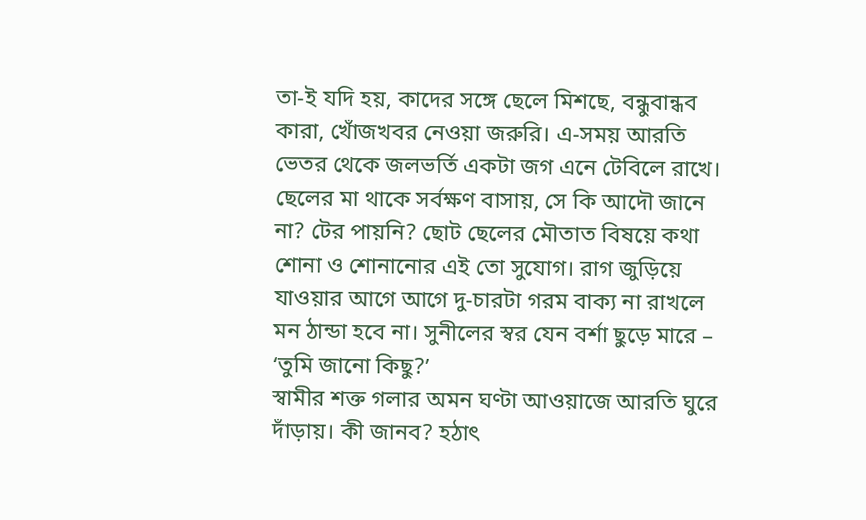তা-ই যদি হয়, কাদের সঙ্গে ছেলে মিশছে, বন্ধুবান্ধব কারা, খোঁজখবর নেওয়া জরুরি। এ-সময় আরতি ভেতর থেকে জলভর্তি একটা জগ এনে টেবিলে রাখে। ছেলের মা থাকে সর্বক্ষণ বাসায়, সে কি আদৌ জানে না? টের পায়নি? ছোট ছেলের মৌতাত বিষয়ে কথা শোনা ও শোনানোর এই তো সুযোগ। রাগ জুড়িয়ে যাওয়ার আগে আগে দু-চারটা গরম বাক্য না রাখলে মন ঠান্ডা হবে না। সুনীলের স্বর যেন বর্শা ছুড়ে মারে – ‘তুমি জানো কিছু?’
স্বামীর শক্ত গলার অমন ঘণ্টা আওয়াজে আরতি ঘুরে দাঁড়ায়। কী জানব? হঠাৎ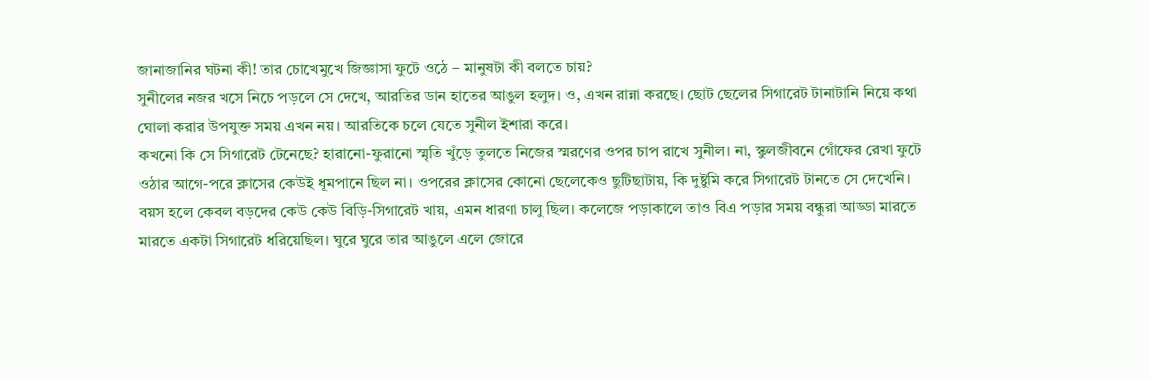জানাজানির ঘটনা কী! তার চোখেমুখে জিজ্ঞাসা ফুটে ওঠে – মানুষটা কী বলতে চায়?
সুনীলের নজর খসে নিচে পড়লে সে দেখে, আরতির ডান হাতের আঙুল হলুদ। ও, এখন রান্না করছে। ছোট ছেলের সিগারেট টানাটানি নিয়ে কথা ঘোলা করার উপযুক্ত সময় এখন নয়। আরতিকে চলে যেতে সুনীল ইশারা করে।
কখনো কি সে সিগারেট টেনেছে? হারানো-ফুরানো স্মৃতি খুঁড়ে তুলতে নিজের স্মরণের ওপর চাপ রাখে সুনীল। না, স্কুলজীবনে গোঁফের রেখা ফুটে ওঠার আগে-পরে ক্লাসের কেউই ধূমপানে ছিল না। ওপরের ক্লাসের কোনো ছেলেকেও ছুটিছাটায়, কি দুষ্টুমি করে সিগারেট টানতে সে দেখেনি। বয়স হলে কেবল বড়দের কেউ কেউ বিড়ি-সিগারেট খায়, এমন ধারণা চালু ছিল। কলেজে পড়াকালে তাও বিএ পড়ার সময় বন্ধুরা আড্ডা মারতে মারতে একটা সিগারেট ধরিয়েছিল। ঘুরে ঘুরে তার আঙুলে এলে জোরে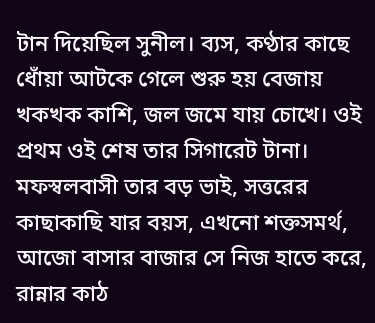টান দিয়েছিল সুনীল। ব্যস, কণ্ঠার কাছে ধোঁয়া আটকে গেলে শুরু হয় বেজায় খকখক কাশি, জল জমে যায় চোখে। ওই প্রথম ওই শেষ তার সিগারেট টানা। মফস্বলবাসী তার বড় ভাই, সত্তরের কাছাকাছি যার বয়স, এখনো শক্তসমর্থ, আজো বাসার বাজার সে নিজ হাতে করে, রান্নার কাঠ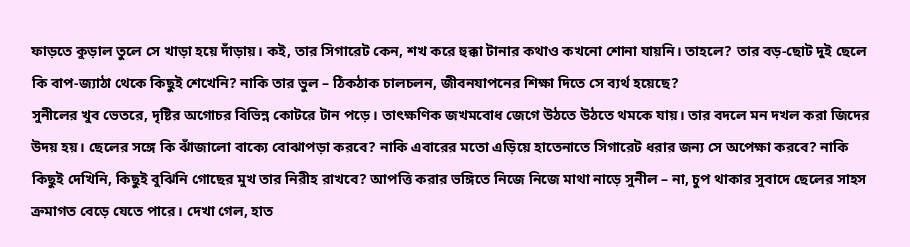ফাড়তে কুড়াল তুলে সে খাড়া হয়ে দাঁড়ায়। কই, তার সিগারেট কেন, শখ করে হুক্কা টানার কথাও কখনো শোনা যায়নি। তাহলে? তার বড়-ছোট দুই ছেলে কি বাপ-জ্যাঠা থেকে কিছুই শেখেনি? নাকি তার ভুল – ঠিকঠাক চালচলন, জীবনযাপনের শিক্ষা দিতে সে ব্যর্থ হয়েছে?
সুনীলের খুব ভেতরে, দৃষ্টির অগোচর বিভিন্ন কোটরে টান পড়ে। তাৎক্ষণিক জখমবোধ জেগে উঠতে উঠতে থমকে যায়। তার বদলে মন দখল করা জিদের উদয় হয়। ছেলের সঙ্গে কি ঝাঁজালো বাক্যে বোঝাপড়া করবে? নাকি এবারের মতো এড়িয়ে হাতেনাতে সিগারেট ধরার জন্য সে অপেক্ষা করবে? নাকি কিছুই দেখিনি, কিছুই বুঝিনি গোছের মুখ তার নিরীহ রাখবে? আপত্তি করার ভঙ্গিতে নিজে নিজে মাথা নাড়ে সুনীল – না, চুপ থাকার সুবাদে ছেলের সাহস ক্রমাগত বেড়ে যেতে পারে। দেখা গেল, হাত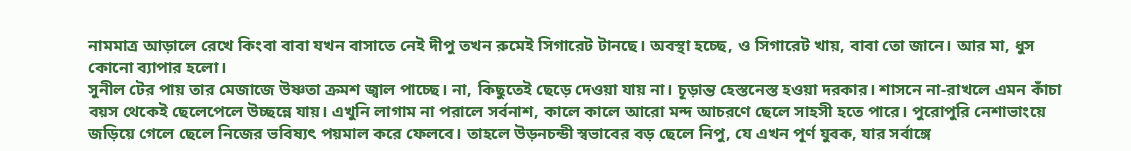নামমাত্র আড়ালে রেখে কিংবা বাবা যখন বাসাতে নেই দীপু তখন রুমেই সিগারেট টানছে। অবস্থা হচ্ছে, ও সিগারেট খায়, বাবা তো জানে। আর মা, ধুস কোনো ব্যাপার হলো।
সুনীল টের পায় তার মেজাজে উষ্ণতা ক্রমশ জ্বাল পাচ্ছে। না, কিছুতেই ছেড়ে দেওয়া যায় না। চূড়ান্ত হেস্তনেস্ত হওয়া দরকার। শাসনে না-রাখলে এমন কাঁচা বয়স থেকেই ছেলেপেলে উচ্ছন্নে যায়। এখুনি লাগাম না পরালে সর্বনাশ, কালে কালে আরো মন্দ আচরণে ছেলে সাহসী হতে পারে। পুরোপুরি নেশাভাংয়ে জড়িয়ে গেলে ছেলে নিজের ভবিষ্যৎ পয়মাল করে ফেলবে। তাহলে উড়নচন্ডী স্বভাবের বড় ছেলে নিপু, যে এখন পূর্ণ যুবক, যার সর্বাঙ্গে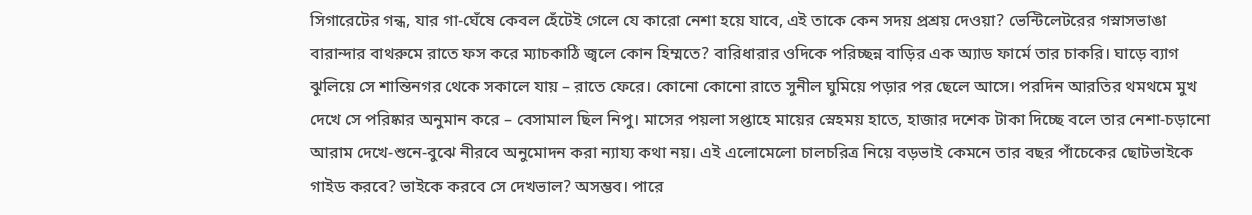সিগারেটের গন্ধ, যার গা-ঘেঁষে কেবল হেঁটেই গেলে যে কারো নেশা হয়ে যাবে, এই তাকে কেন সদয় প্রশ্রয় দেওয়া? ভেন্টিলেটরের গস্নাসভাঙা বারান্দার বাথরুমে রাতে ফস করে ম্যাচকাঠি জ্বলে কোন হিম্মতে? বারিধারার ওদিকে পরিচ্ছন্ন বাড়ির এক অ্যাড ফার্মে তার চাকরি। ঘাড়ে ব্যাগ ঝুলিয়ে সে শান্তিনগর থেকে সকালে যায় – রাতে ফেরে। কোনো কোনো রাতে সুনীল ঘুমিয়ে পড়ার পর ছেলে আসে। পরদিন আরতির থমথমে মুখ দেখে সে পরিষ্কার অনুমান করে – বেসামাল ছিল নিপু। মাসের পয়লা সপ্তাহে মায়ের স্নেহময় হাতে, হাজার দশেক টাকা দিচ্ছে বলে তার নেশা-চড়ানো আরাম দেখে-শুনে-বুঝে নীরবে অনুমোদন করা ন্যায্য কথা নয়। এই এলোমেলো চালচরিত্র নিয়ে বড়ভাই কেমনে তার বছর পাঁচেকের ছোটভাইকে গাইড করবে? ভাইকে করবে সে দেখভাল? অসম্ভব। পারে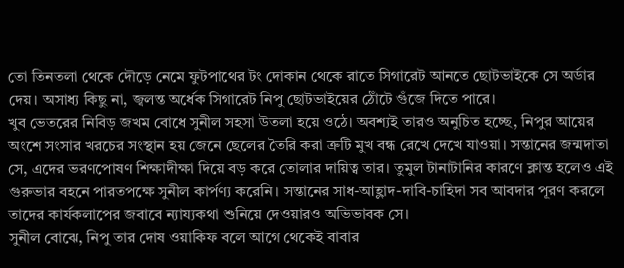তো তিনতলা থেকে দৌড়ে নেমে ফুটপাথের টং দোকান থেকে রাতে সিগারেট আনতে ছোটভাইকে সে অর্ডার দেয়। অসাধ্য কিছু না, জ্বলন্ত অর্ধেক সিগারেট নিপু ছোটভাইয়ের ঠোঁটে গুঁজে দিতে পারে।
খুব ভেতরের নিবিড় জখম বোধে সুনীল সহসা উতলা হয়ে ওঠে। অবশ্যই তারও অনুচিত হচ্ছে, নিপুর আয়ের অংশে সংসার খরচের সংস্থান হয় জেনে ছেলের তৈরি করা ত্রুটি মুখ বন্ধ রেখে দেখে যাওয়া। সন্তানের জন্মদাতা সে, এদের ভরণপোষণ শিক্ষাদীক্ষা দিয়ে বড় করে তোলার দায়িত্ব তার। তুমুল টানাটানির কারণে ক্লান্ত হলেও এই গুরুভার বহনে পারতপক্ষে সুনীল কার্পণ্য করেনি। সন্তানের সাধ-আহ্লাদ-দাবি-চাহিদা সব আবদার পূরণ করলে তাদের কার্যকলাপের জবাবে ন্যায্যকথা শুনিয়ে দেওয়ারও অভিভাবক সে।
সুনীল বোঝে, নিপু তার দোষ ওয়াকিফ বলে আগে থেকেই বাবার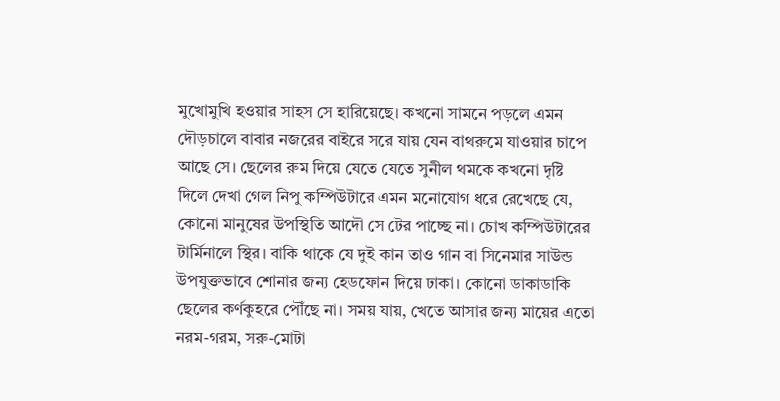মুখোমুখি হওয়ার সাহস সে হারিয়েছে। কখনো সামনে পড়লে এমন দৌড়চালে বাবার নজরের বাইরে সরে যায় যেন বাথরুমে যাওয়ার চাপে আছে সে। ছেলের রুম দিয়ে যেতে যেতে সুনীল থমকে কখনো দৃষ্টি দিলে দেখা গেল নিপু কম্পিউটারে এমন মনোযোগ ধরে রেখেছে যে, কোনো মানুষের উপস্থিতি আদৌ সে টের পাচ্ছে না। চোখ কম্পিউটারের টার্মিনালে স্থির। বাকি থাকে যে দুই কান তাও গান বা সিনেমার সাউন্ড উপযুক্তভাবে শোনার জন্য হেডফোন দিয়ে ঢাকা। কোনো ডাকাডাকি ছেলের কর্ণকুহরে পৌঁছে না। সময় যায়, খেতে আসার জন্য মায়ের এতো নরম-গরম, সরু-মোটা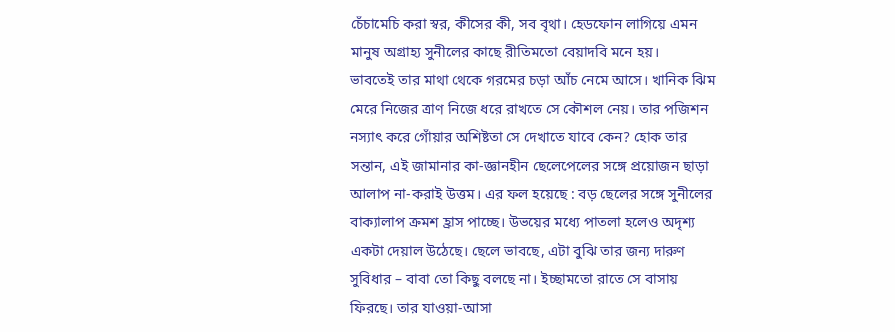চেঁচামেচি করা স্বর, কীসের কী, সব বৃথা। হেডফোন লাগিয়ে এমন মানুষ অগ্রাহ্য সুনীলের কাছে রীতিমতো বেয়াদবি মনে হয়।
ভাবতেই তার মাথা থেকে গরমের চড়া আঁচ নেমে আসে। খানিক ঝিম মেরে নিজের ত্রাণ নিজে ধরে রাখতে সে কৌশল নেয়। তার পজিশন নস্যাৎ করে গোঁয়ার অশিষ্টতা সে দেখাতে যাবে কেন? হোক তার সন্তান, এই জামানার কা-জ্ঞানহীন ছেলেপেলের সঙ্গে প্রয়োজন ছাড়া আলাপ না-করাই উত্তম। এর ফল হয়েছে : বড় ছেলের সঙ্গে সুনীলের বাক্যালাপ ক্রমশ হ্রাস পাচ্ছে। উভয়ের মধ্যে পাতলা হলেও অদৃশ্য একটা দেয়াল উঠেছে। ছেলে ভাবছে, এটা বুঝি তার জন্য দারুণ সুবিধার – বাবা তো কিছু বলছে না। ইচ্ছামতো রাতে সে বাসায় ফিরছে। তার যাওয়া-আসা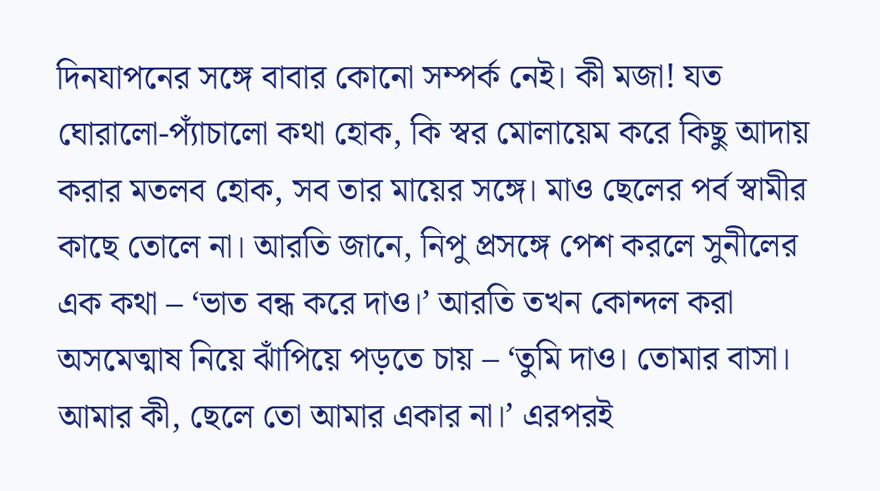দিনযাপনের সঙ্গে বাবার কোনো সম্পর্ক নেই। কী মজা! যত ঘোরালো-প্যাঁচালো কথা হোক, কি স্বর মোলায়েম করে কিছু আদায় করার মতলব হোক, সব তার মায়ের সঙ্গে। মাও ছেলের পর্ব স্বামীর কাছে তোলে না। আরতি জানে, নিপু প্রসঙ্গে পেশ করলে সুনীলের এক কথা – ‘ভাত বন্ধ করে দাও।’ আরতি তখন কোন্দল করা অসমেত্মাষ নিয়ে ঝাঁপিয়ে পড়তে চায় – ‘তুমি দাও। তোমার বাসা। আমার কী, ছেলে তো আমার একার না।’ এরপরই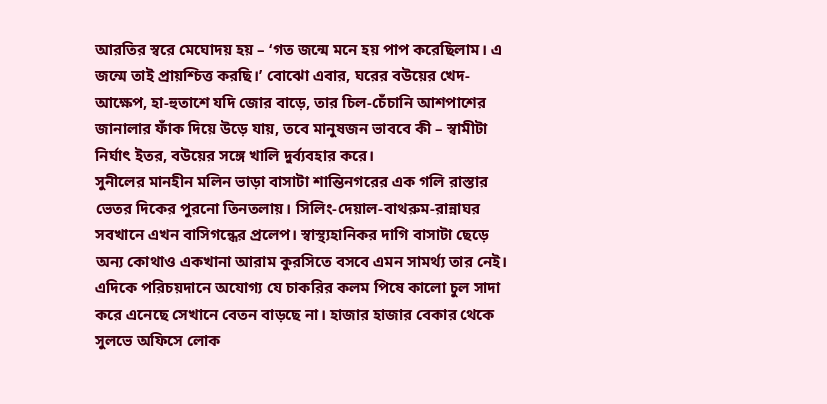আরতির স্বরে মেঘোদয় হয় – ‘গত জন্মে মনে হয় পাপ করেছিলাম। এ জন্মে তাই প্রায়শ্চিত্ত করছি।’ বোঝো এবার, ঘরের বউয়ের খেদ-আক্ষেপ, হা-হুতাশে যদি জোর বাড়ে, তার চিল-চেঁচানি আশপাশের জানালার ফাঁক দিয়ে উড়ে যায়, তবে মানুষজন ভাববে কী – স্বামীটা নির্ঘাৎ ইতর, বউয়ের সঙ্গে খালি দুর্ব্যবহার করে।
সুনীলের মানহীন মলিন ভাড়া বাসাটা শান্তিনগরের এক গলি রাস্তার ভেতর দিকের পুরনো তিনতলায়। সিলিং-দেয়াল-বাথরুম-রান্নাঘর সবখানে এখন বাসিগন্ধের প্রলেপ। স্বাস্থ্যহানিকর দাগি বাসাটা ছেড়ে অন্য কোথাও একখানা আরাম কুরসিতে বসবে এমন সামর্থ্য তার নেই। এদিকে পরিচয়দানে অযোগ্য যে চাকরির কলম পিষে কালো চুল সাদা করে এনেছে সেখানে বেতন বাড়ছে না। হাজার হাজার বেকার থেকে সুলভে অফিসে লোক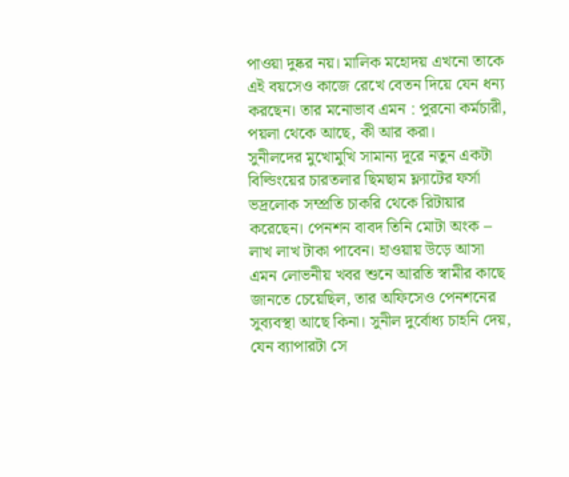পাওয়া দুষ্কর নয়। মালিক মহোদয় এখনো তাকে এই বয়সেও কাজে রেখে বেতন দিয়ে যেন ধন্য করছেন। তার মনোভাব এমন : পুরনো কর্মচারী, পয়লা থেকে আছে, কী আর করা।
সুনীলদের মুখোমুখি সামান্য দূরে নতুন একটা বিল্ডিংয়ের চারতলার ছিমছাম ফ্ল্যাটের ফর্সা ভদ্রলোক সম্প্রতি চাকরি থেকে রিটায়ার করেছেন। পেনশন বাবদ তিনি মোটা অংক – লাখ লাখ টাকা পাবেন। হাওয়ায় উড়ে আসা এমন লোভনীয় খবর শুনে আরতি স্বামীর কাছে জানতে চেয়েছিল, তার অফিসেও পেনশনের সুব্যবস্থা আছে কিনা। সুনীল দুর্বোধ্য চাহনি দেয়, যেন ব্যাপারটা সে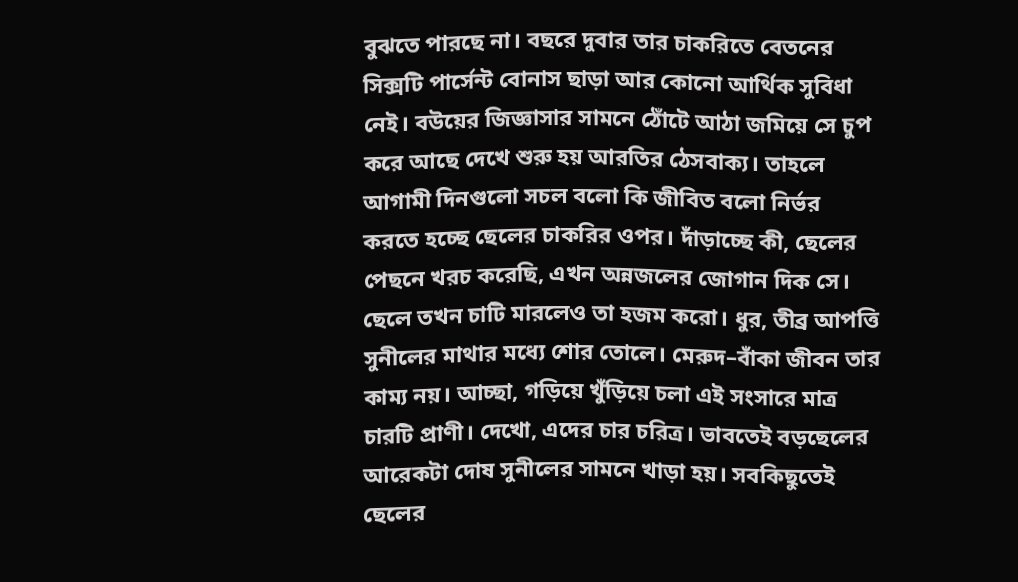বুঝতে পারছে না। বছরে দুবার তার চাকরিতে বেতনের সিক্সটি পার্সেন্ট বোনাস ছাড়া আর কোনো আর্থিক সুবিধা নেই। বউয়ের জিজ্ঞাসার সামনে ঠোঁটে আঠা জমিয়ে সে চুপ করে আছে দেখে শুরু হয় আরতির ঠেসবাক্য। তাহলে আগামী দিনগুলো সচল বলো কি জীবিত বলো নির্ভর করতে হচ্ছে ছেলের চাকরির ওপর। দাঁড়াচ্ছে কী, ছেলের পেছনে খরচ করেছি, এখন অন্নজলের জোগান দিক সে। ছেলে তখন চাটি মারলেও তা হজম করো। ধুর, তীব্র আপত্তি সুনীলের মাথার মধ্যে শোর তোলে। মেরুদ–বাঁকা জীবন তার কাম্য নয়। আচ্ছা, গড়িয়ে খুঁড়িয়ে চলা এই সংসারে মাত্র চারটি প্রাণী। দেখো, এদের চার চরিত্র। ভাবতেই বড়ছেলের আরেকটা দোষ সুনীলের সামনে খাড়া হয়। সবকিছুতেই ছেলের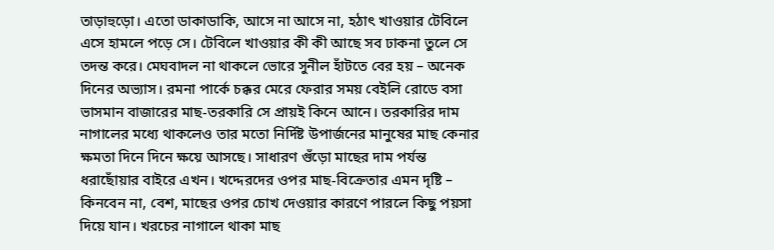তাড়াহুড়ো। এতো ডাকাডাকি, আসে না আসে না, হঠাৎ খাওয়ার টেবিলে এসে হামলে পড়ে সে। টেবিলে খাওয়ার কী কী আছে সব ঢাকনা তুলে সে তদন্ত করে। মেঘবাদল না থাকলে ভোরে সুনীল হাঁটতে বের হয় – অনেক দিনের অভ্যাস। রমনা পার্কে চক্কর মেরে ফেরার সময় বেইলি রোডে বসা ভাসমান বাজারের মাছ-তরকারি সে প্রায়ই কিনে আনে। তরকারির দাম নাগালের মধ্যে থাকলেও তার মতো নির্দিষ্ট উপার্জনের মানুষের মাছ কেনার ক্ষমতা দিনে দিনে ক্ষয়ে আসছে। সাধারণ গুঁড়ো মাছের দাম পর্যন্ত ধরাছোঁয়ার বাইরে এখন। খদ্দেরদের ওপর মাছ-বিক্রেতার এমন দৃষ্টি – কিনবেন না, বেশ, মাছের ওপর চোখ দেওয়ার কারণে পারলে কিছু পয়সা দিয়ে যান। খরচের নাগালে থাকা মাছ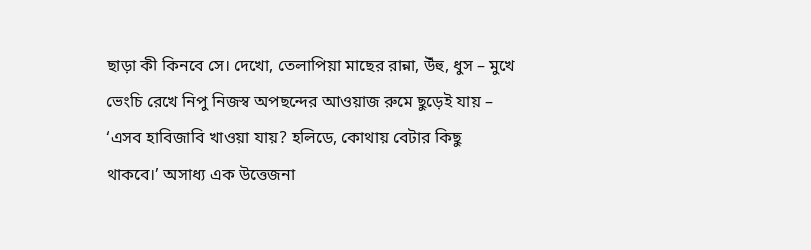ছাড়া কী কিনবে সে। দেখো, তেলাপিয়া মাছের রান্না, উঁহু, ধুস – মুখে ভেংচি রেখে নিপু নিজস্ব অপছন্দের আওয়াজ রুমে ছুড়েই যায় – ‘এসব হাবিজাবি খাওয়া যায়? হলিডে, কোথায় বেটার কিছু থাকবে।’ অসাধ্য এক উত্তেজনা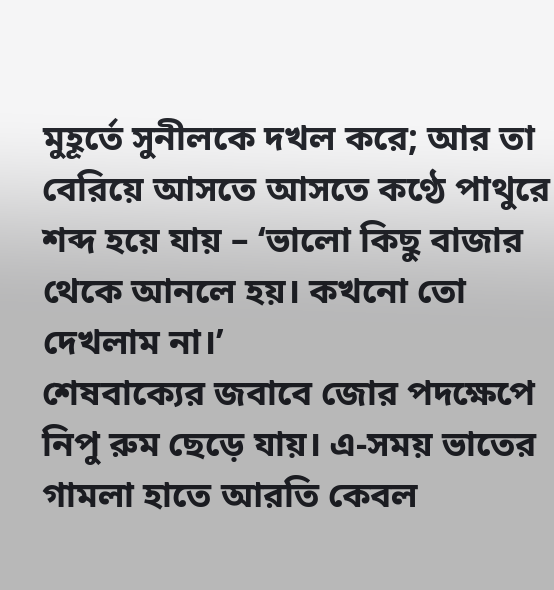মুহূর্তে সুনীলকে দখল করে; আর তা বেরিয়ে আসতে আসতে কণ্ঠে পাথুরে শব্দ হয়ে যায় – ‘ভালো কিছু বাজার থেকে আনলে হয়। কখনো তো দেখলাম না।’
শেষবাক্যের জবাবে জোর পদক্ষেপে নিপু রুম ছেড়ে যায়। এ-সময় ভাতের গামলা হাতে আরতি কেবল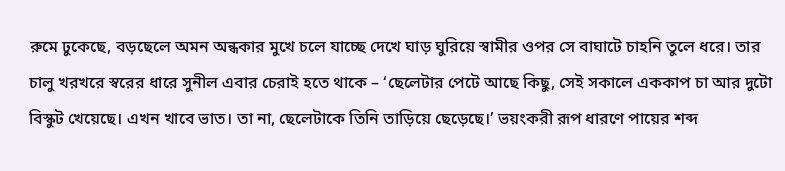রুমে ঢুকেছে, বড়ছেলে অমন অন্ধকার মুখে চলে যাচ্ছে দেখে ঘাড় ঘুরিয়ে স্বামীর ওপর সে বাঘাটে চাহনি তুলে ধরে। তার চালু খরখরে স্বরের ধারে সুনীল এবার চেরাই হতে থাকে – ‘ছেলেটার পেটে আছে কিছু, সেই সকালে এককাপ চা আর দুটো বিস্কুট খেয়েছে। এখন খাবে ভাত। তা না, ছেলেটাকে তিনি তাড়িয়ে ছেড়েছে।’ ভয়ংকরী রূপ ধারণে পায়ের শব্দ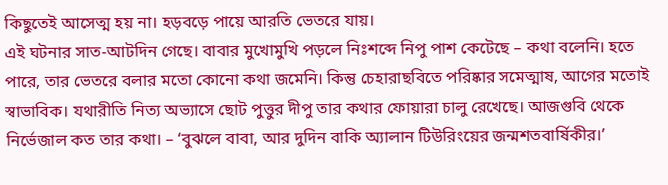কিছুতেই আসেত্ম হয় না। হড়বড়ে পায়ে আরতি ভেতরে যায়।
এই ঘটনার সাত-আটদিন গেছে। বাবার মুখোমুখি পড়লে নিঃশব্দে নিপু পাশ কেটেছে – কথা বলেনি। হতে পারে, তার ভেতরে বলার মতো কোনো কথা জমেনি। কিন্তু চেহারাছবিতে পরিষ্কার সমেত্মাষ, আগের মতোই স্বাভাবিক। যথারীতি নিত্য অভ্যাসে ছোট পুত্তুর দীপু তার কথার ফোয়ারা চালু রেখেছে। আজগুবি থেকে নির্ভেজাল কত তার কথা। – ‘বুঝলে বাবা, আর দুদিন বাকি অ্যালান টিউরিংয়ের জন্মশতবার্ষিকীর।’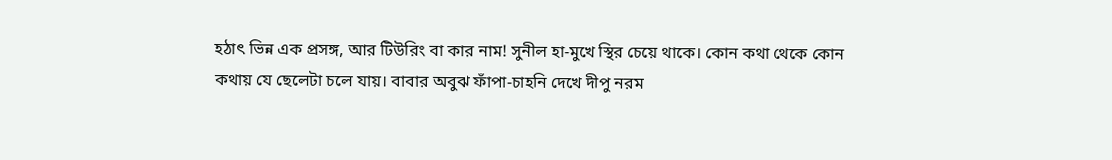হঠাৎ ভিন্ন এক প্রসঙ্গ, আর টিউরিং বা কার নাম! সুনীল হা-মুখে স্থির চেয়ে থাকে। কোন কথা থেকে কোন কথায় যে ছেলেটা চলে যায়। বাবার অবুঝ ফাঁপা-চাহনি দেখে দীপু নরম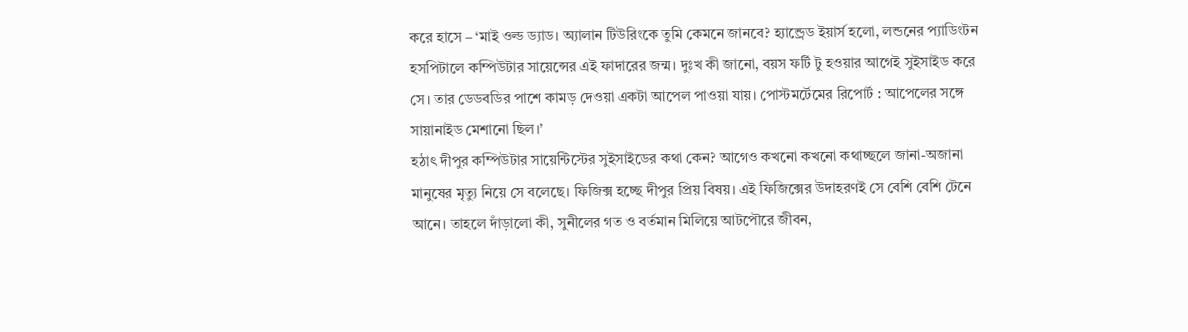করে হাসে – ‘মাই ওল্ড ড্যাড। অ্যালান টিউরিংকে তুমি কেমনে জানবে? হ্যান্ড্রেড ইয়ার্স হলো, লন্ডনের প্যাডিংটন হসপিটালে কম্পিউটার সায়েন্সের এই ফাদারের জন্ম। দুঃখ কী জানো, বয়স ফর্টি টু হওয়ার আগেই সুইসাইড করে সে। তার ডেডবডির পাশে কামড় দেওয়া একটা আপেল পাওয়া যায়। পোস্টমর্টেমের রিপোর্ট : আপেলের সঙ্গে সায়ানাইড মেশানো ছিল।’
হঠাৎ দীপুর কম্পিউটার সায়েন্টিস্টের সুইসাইডের কথা কেন? আগেও কখনো কখনো কথাচ্ছলে জানা-অজানা মানুষের মৃত্যু নিয়ে সে বলেছে। ফিজিক্স হচ্ছে দীপুর প্রিয় বিষয়। এই ফিজিক্সের উদাহরণই সে বেশি বেশি টেনে আনে। তাহলে দাঁড়ালো কী, সুনীলের গত ও বর্তমান মিলিয়ে আটপৌরে জীবন,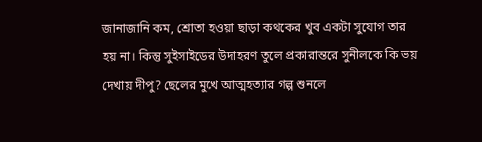জানাজানি কম, শ্রোতা হওয়া ছাড়া কথকের খুব একটা সুযোগ তার হয় না। কিন্তু সুইসাইডের উদাহরণ তুলে প্রকারান্তরে সুনীলকে কি ভয় দেখায় দীপু? ছেলের মুখে আত্মহত্যার গল্প শুনলে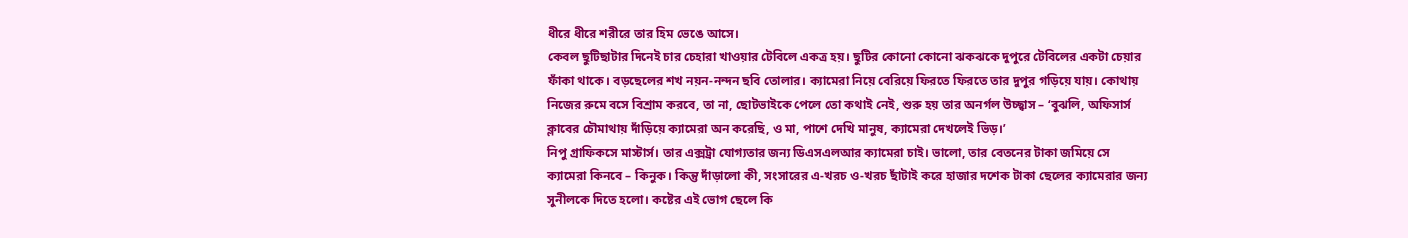ধীরে ধীরে শরীরে তার হিম ভেঙে আসে।
কেবল ছুটিছাটার দিনেই চার চেহারা খাওয়ার টেবিলে একত্র হয়। ছুটির কোনো কোনো ঝকঝকে দুপুরে টেবিলের একটা চেয়ার ফাঁকা থাকে। বড়ছেলের শখ নয়ন-নন্দন ছবি তোলার। ক্যামেরা নিয়ে বেরিয়ে ফিরতে ফিরতে তার দুপুর গড়িয়ে যায়। কোথায় নিজের রুমে বসে বিশ্রাম করবে, তা না, ছোটভাইকে পেলে তো কথাই নেই, শুরু হয় তার অনর্গল উচ্ছ্বাস – ‘বুঝলি, অফিসার্স ক্লাবের চৌমাথায় দাঁড়িয়ে ক্যামেরা অন করেছি, ও মা, পাশে দেখি মানুষ, ক্যামেরা দেখলেই ভিড়।’
নিপু গ্রাফিকসে মাস্টার্স। তার এক্সট্রা যোগ্যতার জন্য ডিএসএলআর ক্যামেরা চাই। ভালো, তার বেতনের টাকা জমিয়ে সে ক্যামেরা কিনবে – কিনুক। কিন্তু দাঁড়ালো কী, সংসারের এ-খরচ ও-খরচ ছাঁটাই করে হাজার দশেক টাকা ছেলের ক্যামেরার জন্য সুনীলকে দিতে হলো। কষ্টের এই ভোগ ছেলে কি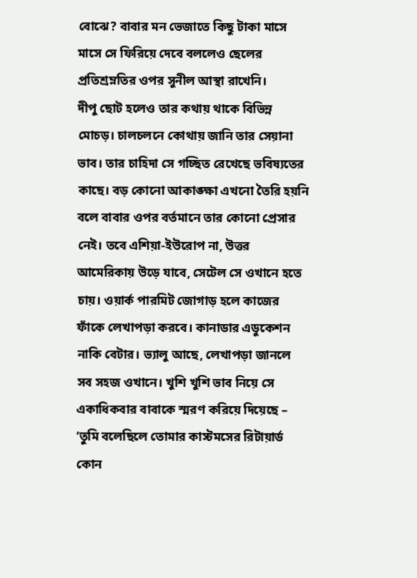বোঝে? বাবার মন ভেজাতে কিছু টাকা মাসে মাসে সে ফিরিয়ে দেবে বললেও ছেলের প্রতিশ্রম্নতির ওপর সুনীল আস্থা রাখেনি।
দীপু ছোট হলেও তার কথায় থাকে বিভিন্ন মোচড়। চালচলনে কোথায় জানি তার সেয়ানা ভাব। তার চাহিদা সে গচ্ছিত রেখেছে ভবিষ্যতের কাছে। বড় কোনো আকাঙ্ক্ষা এখনো তৈরি হয়নি বলে বাবার ওপর বর্তমানে তার কোনো প্রেসার নেই। তবে এশিয়া-ইউরোপ না, উত্তর আমেরিকায় উড়ে যাবে, সেটেল সে ওখানে হতে চায়। ওয়ার্ক পারমিট জোগাড় হলে কাজের ফাঁকে লেখাপড়া করবে। কানাডার এডুকেশন নাকি বেটার। ভ্যালু আছে, লেখাপড়া জানলে সব সহজ ওখানে। খুশি খুশি ভাব নিয়ে সে একাধিকবার বাবাকে স্মরণ করিয়ে দিয়েছে – ‘তুমি বলেছিলে তোমার কাস্টমসের রিটায়ার্ড কোন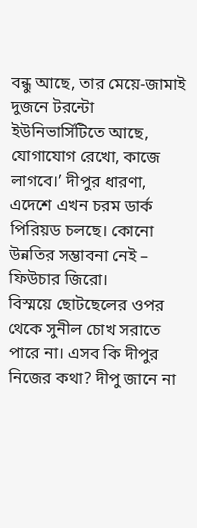বন্ধু আছে, তার মেয়ে-জামাই দুজনে টরন্টো ইউনিভার্সিটিতে আছে, যোগাযোগ রেখো, কাজে লাগবে।’ দীপুর ধারণা, এদেশে এখন চরম ডার্ক পিরিয়ড চলছে। কোনো উন্নতির সম্ভাবনা নেই – ফিউচার জিরো।
বিস্ময়ে ছোটছেলের ওপর থেকে সুনীল চোখ সরাতে পারে না। এসব কি দীপুর নিজের কথা? দীপু জানে না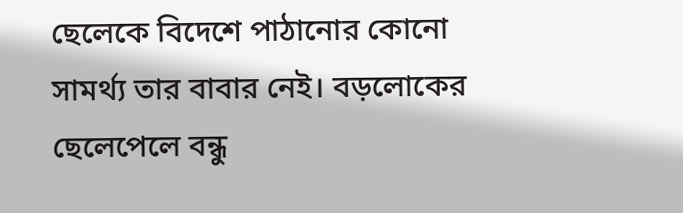ছেলেকে বিদেশে পাঠানোর কোনো সামর্থ্য তার বাবার নেই। বড়লোকের ছেলেপেলে বন্ধু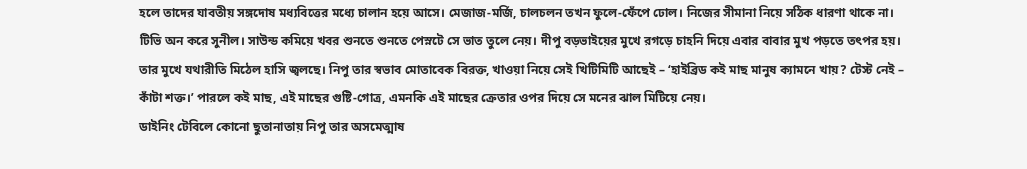হলে তাদের যাবতীয় সঙ্গদোষ মধ্যবিত্তের মধ্যে চালান হয়ে আসে। মেজাজ-মর্জি, চালচলন তখন ফুলে-ফেঁপে ঢোল। নিজের সীমানা নিয়ে সঠিক ধারণা থাকে না।
টিভি অন করে সুনীল। সাউন্ড কমিয়ে খবর শুনতে শুনতে পেস্নটে সে ভাত তুলে নেয়। দীপু বড়ভাইয়ের মুখে রগড়ে চাহনি দিয়ে এবার বাবার মুখ পড়তে তৎপর হয়। তার মুখে যথারীতি মিঠেল হাসি জ্বলছে। নিপু তার স্বভাব মোতাবেক বিরক্ত, খাওয়া নিয়ে সেই খিটিমিটি আছেই – ‘হাইব্রিড কই মাছ মানুষ ক্যামনে খায়? টেস্ট নেই – কাঁটা শক্ত।’ পারলে কই মাছ, এই মাছের গুষ্টি-গোত্র, এমনকি এই মাছের ক্রেতার ওপর দিয়ে সে মনের ঝাল মিটিয়ে নেয়।
ডাইনিং টেবিলে কোনো ছুতানাতায় নিপু তার অসমেত্মাষ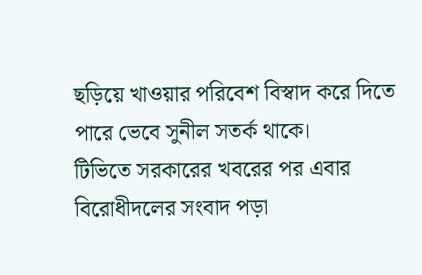ছড়িয়ে খাওয়ার পরিবেশ বিস্বাদ করে দিতে পারে ভেবে সুনীল সতর্ক থাকে।
টিভিতে সরকারের খবরের পর এবার বিরোধীদলের সংবাদ পড়া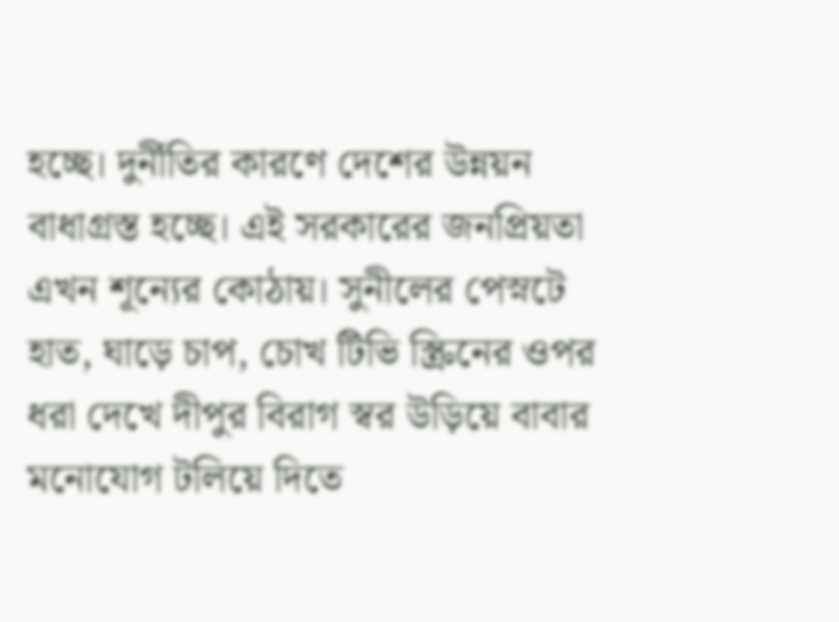হচ্ছে। দুর্নীতির কারণে দেশের উন্নয়ন বাধাগ্রস্ত হচ্ছে। এই সরকারের জনপ্রিয়তা এখন শূন্যের কোঠায়। সুনীলের পেস্নটে হাত, ঘাড়ে চাপ, চোখ টিভি স্ক্রিনের ওপর ধরা দেখে দীপুর বিরাগ স্বর উড়িয়ে বাবার মনোযোগ টলিয়ে দিতে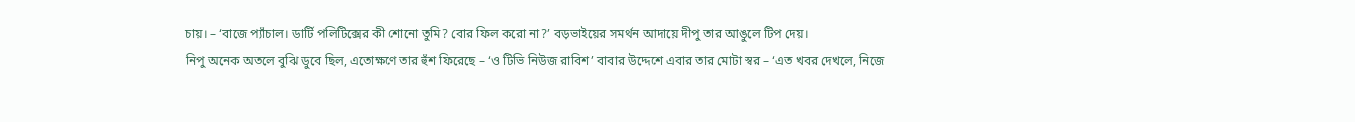চায়। – ‘বাজে প্যাঁচাল। ডার্টি পলিটিক্সের কী শোনো তুমি? বোর ফিল করো না?’ বড়ভাইয়ের সমর্থন আদায়ে দীপু তার আঙুলে টিপ দেয়।
নিপু অনেক অতলে বুঝি ডুবে ছিল, এতোক্ষণে তার হুঁশ ফিরেছে – ‘ও টিভি নিউজ রাবিশ’ বাবার উদ্দেশে এবার তার মোটা স্বর – ‘এত খবর দেখলে, নিজে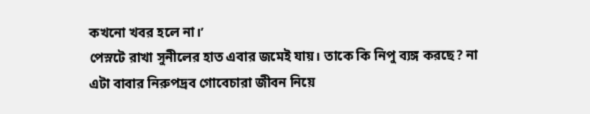কখনো খবর হলে না।’
পেস্নটে রাখা সুনীলের হাত এবার জমেই যায়। তাকে কি নিপু ব্যঙ্গ করছে? না এটা বাবার নিরুপদ্রব গোবেচারা জীবন নিয়ে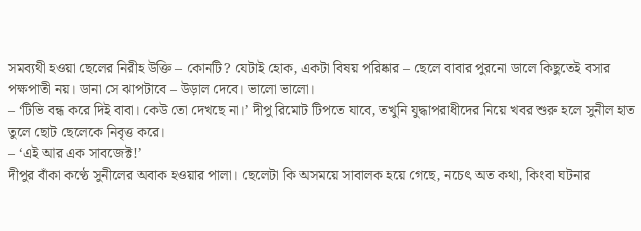সমব্যথী হওয়া ছেলের নিরীহ উক্তি – কোনটি? যেটাই হোক, একটা বিষয় পরিষ্কার – ছেলে বাবার পুরনো ডালে কিছুতেই বসার পক্ষপাতী নয়। ডানা সে ঝাপটাবে – উড়াল দেবে। ভালো ভালো।
– ‘টিভি বন্ধ করে দিই বাবা। কেউ তো দেখছে না।’ দীপু রিমোট টিপতে যাবে, তখুনি যুদ্ধাপরাধীদের নিয়ে খবর শুরু হলে সুনীল হাত তুলে ছোট ছেলেকে নিবৃত্ত করে।
– ‘এই আর এক সাবজেক্ট!’
দীপুর বাঁকা কণ্ঠে সুনীলের অবাক হওয়ার পালা। ছেলেটা কি অসময়ে সাবালক হয়ে গেছে, নচেৎ অত কথা, কিংবা ঘটনার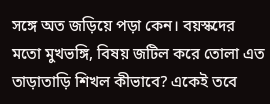সঙ্গে অত জড়িয়ে পড়া কেন। বয়স্কদের মতো মুখভঙ্গি, বিষয় জটিল করে তোলা এত তাড়াতাড়ি শিখল কীভাবে? একেই তবে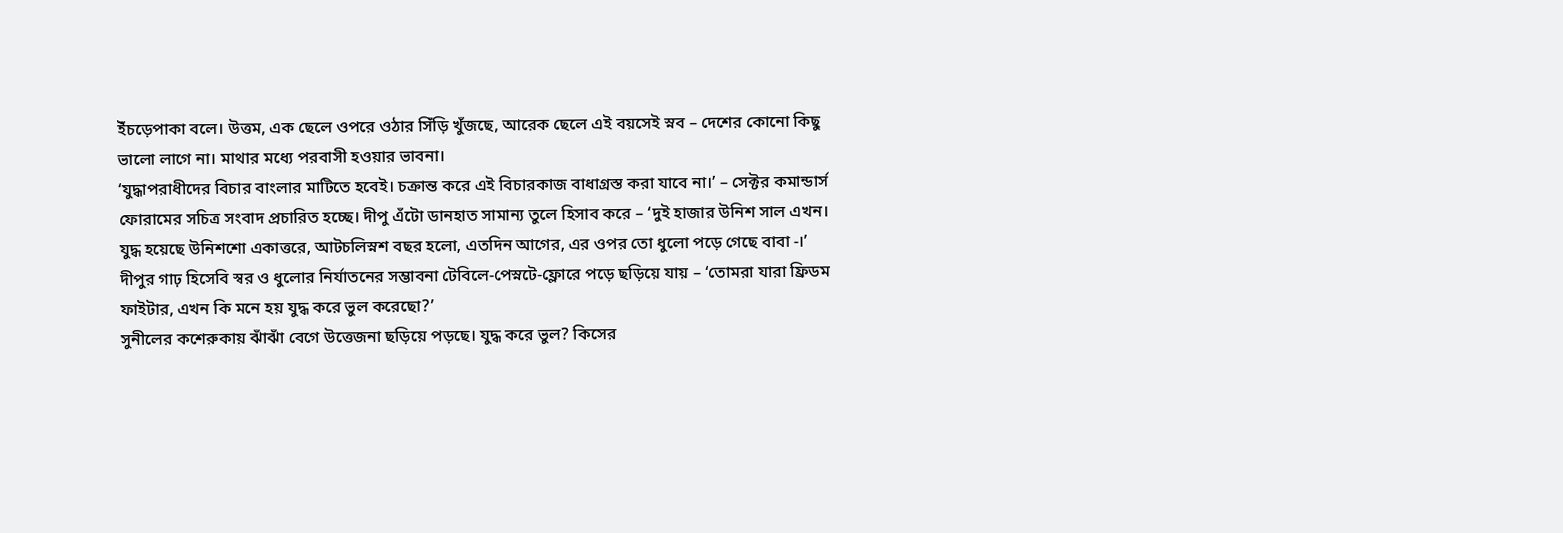ইঁচড়েপাকা বলে। উত্তম, এক ছেলে ওপরে ওঠার সিঁড়ি খুঁজছে, আরেক ছেলে এই বয়সেই স্নব – দেশের কোনো কিছু ভালো লাগে না। মাথার মধ্যে পরবাসী হওয়ার ভাবনা।
‘যুদ্ধাপরাধীদের বিচার বাংলার মাটিতে হবেই। চক্রান্ত করে এই বিচারকাজ বাধাগ্রস্ত করা যাবে না।’ – সেক্টর কমান্ডার্স ফোরামের সচিত্র সংবাদ প্রচারিত হচ্ছে। দীপু এঁটো ডানহাত সামান্য তুলে হিসাব করে – ‘দুই হাজার উনিশ সাল এখন। যুদ্ধ হয়েছে উনিশশো একাত্তরে, আটচলিস্নশ বছর হলো, এতদিন আগের, এর ওপর তো ধুলো পড়ে গেছে বাবা -।’
দীপুর গাঢ় হিসেবি স্বর ও ধুলোর নির্যাতনের সম্ভাবনা টেবিলে-পেস্নটে-ফ্লোরে পড়ে ছড়িয়ে যায় – ‘তোমরা যারা ফ্রিডম ফাইটার, এখন কি মনে হয় যুদ্ধ করে ভুল করেছো?’
সুনীলের কশেরুকায় ঝাঁঝাঁ বেগে উত্তেজনা ছড়িয়ে পড়ছে। যুদ্ধ করে ভুল? কিসের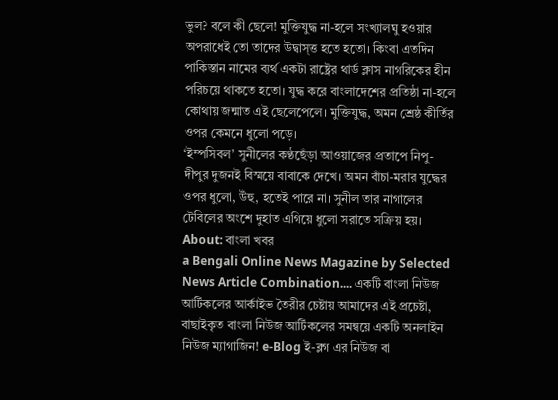ভুল? বলে কী ছেলে! মুক্তিযুদ্ধ না-হলে সংখ্যালঘু হওয়ার অপরাধেই তো তাদের উদ্বাস্ত্ত হতে হতো। কিংবা এতদিন পাকিস্তান নামের ব্যর্থ একটা রাষ্ট্রের থার্ড ক্লাস নাগরিকের হীন পরিচয়ে থাকতে হতো। যুদ্ধ করে বাংলাদেশের প্রতিষ্ঠা না-হলে কোথায় জন্মাত এই ছেলেপেলে। মুক্তিযুদ্ধ, অমন শ্রেষ্ঠ কীর্তির ওপর কেমনে ধুলো পড়ে।
‘ইম্পসিবল’ সুনীলের কণ্ঠছেঁড়া আওয়াজের প্রতাপে নিপু-দীপুর দুজনই বিস্ময়ে বাবাকে দেখে। অমন বাঁচা-মরার যুদ্ধের ওপর ধুলো, উঁহু, হতেই পারে না। সুনীল তার নাগালের টেবিলের অংশে দুহাত এগিয়ে ধুলো সরাতে সক্রিয় হয়।
About: বাংলা খবর
a Bengali Online News Magazine by Selected News Article Combination.... একটি বাংলা নিউজ আর্টিকলের আর্কাইভ তৈরীর চেষ্টায় আমাদের এই প্রচেষ্টা, বাছাইকৃত বাংলা নিউজ আর্টিকলের সমন্বয়ে একটি অনলাইন নিউজ ম্যাগাজিন! e-Blog ই-ব্লগ এর নিউজ বা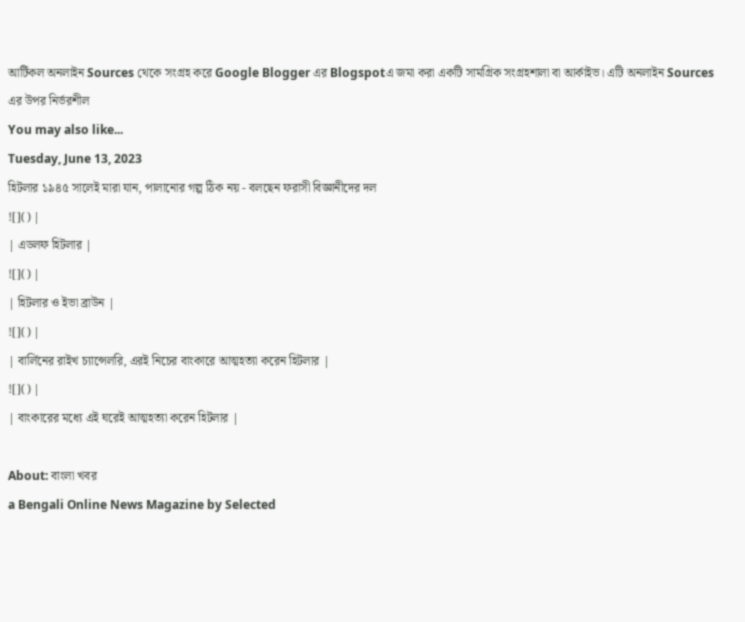আর্টিকল অনলাইন Sources থেকে সংগ্রহ করে Google Blogger এর Blogspotএ জমা করা একটি সামগ্রিক সংগ্রহশালা বা আর্কাইভ। এটি অনলাইন Sources এর উপর নির্ভরশীল
You may also like...
Tuesday, June 13, 2023
হিটলার ১৯৪৫ সালেই মারা যান, পালানোর গল্প ঠিক নয় - বলছেন ফরাসী বিজ্ঞানীদের দল
![]() |
| এডলফ হিটলার |
![]() |
| হিটলার ও ইভা ব্রাউন |
![]() |
| বার্লিনের রাইখ চ্যান্সেলরি, এরই নিচের বাংকারে আত্মহত্যা করেন হিটলার |
![]() |
| বাংকারের মধ্যে এই ঘরেই আত্মহত্যা করেন হিটলার |

About: বাংলা খবর
a Bengali Online News Magazine by Selected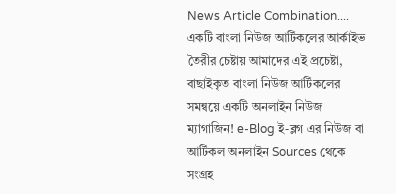News Article Combination.... একটি বাংলা নিউজ আর্টিকলের আর্কাইভ তৈরীর চেষ্টায় আমাদের এই প্রচেষ্টা, বাছাইকৃত বাংলা নিউজ আর্টিকলের সমন্বয়ে একটি অনলাইন নিউজ ম্যাগাজিন! e-Blog ই-ব্লগ এর নিউজ বা আর্টিকল অনলাইন Sources থেকে সংগ্রহ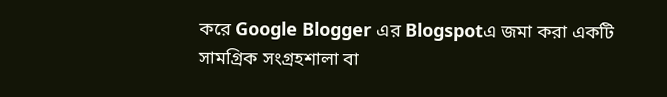করে Google Blogger এর Blogspotএ জমা করা একটি সামগ্রিক সংগ্রহশালা বা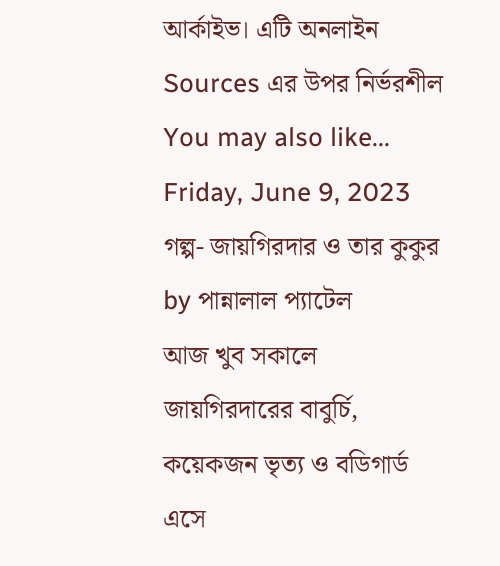আর্কাইভ। এটি অনলাইন Sources এর উপর নির্ভরশীল
You may also like...
Friday, June 9, 2023
গল্প- জায়গিরদার ও তার কুকুর by পান্নালাল প্যাটেল
আজ খুব সকালে জায়গিরদারের বাবুর্চি, কয়েকজন ভৃত্য ও বডিগার্ড এসে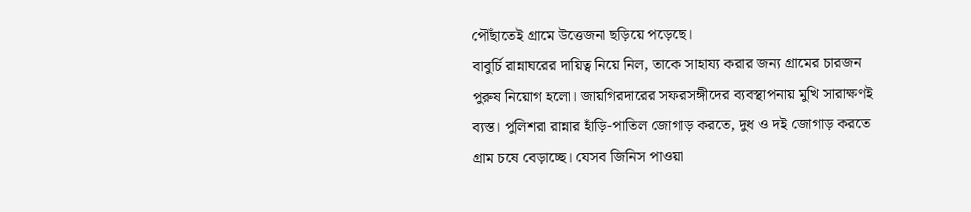পৌঁছাতেই গ্রামে উত্তেজনা ছড়িয়ে পড়েছে।
বাবুর্চি রান্নাঘরের দায়িত্ব নিয়ে নিল, তাকে সাহায্য করার জন্য গ্রামের চারজন পুরুষ নিয়োগ হলো। জায়গিরদারের সফরসঙ্গীদের ব্যবস্থাপনায় মুখি সারাক্ষণই ব্যস্ত। পুলিশরা রান্নার হাঁড়ি-পাতিল জোগাড় করতে, দুধ ও দই জোগাড় করতে গ্রাম চষে বেড়াচ্ছে। যেসব জিনিস পাওয়া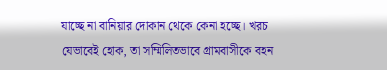যাচ্ছে না বানিয়ার দোকান থেকে কেনা হচ্ছে। খরচ যেভাবেই হোক, তা সম্মিলিতভাবে গ্রামবাসীকে বহন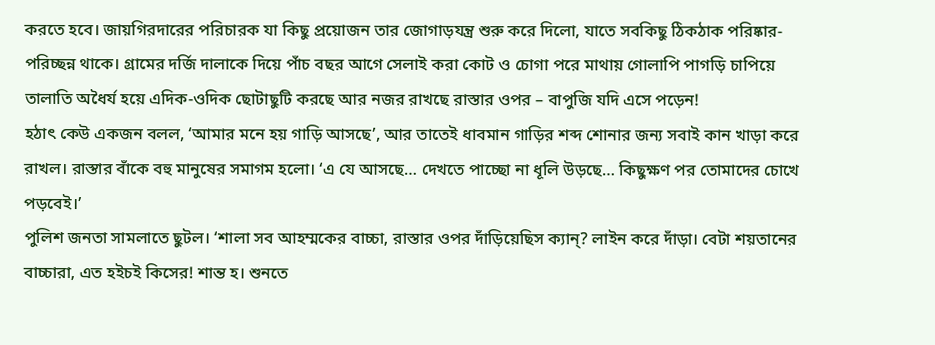করতে হবে। জায়গিরদারের পরিচারক যা কিছু প্রয়োজন তার জোগাড়যন্ত্র শুরু করে দিলো, যাতে সবকিছু ঠিকঠাক পরিষ্কার-পরিচ্ছন্ন থাকে। গ্রামের দর্জি দালাকে দিয়ে পাঁচ বছর আগে সেলাই করা কোট ও চোগা পরে মাথায় গোলাপি পাগড়ি চাপিয়ে তালাতি অধৈর্য হয়ে এদিক-ওদিক ছোটাছুটি করছে আর নজর রাখছে রাস্তার ওপর – বাপুজি যদি এসে পড়েন!
হঠাৎ কেউ একজন বলল, ‘আমার মনে হয় গাড়ি আসছে’, আর তাতেই ধাবমান গাড়ির শব্দ শোনার জন্য সবাই কান খাড়া করে রাখল। রাস্তার বাঁকে বহু মানুষের সমাগম হলো। ‘এ যে আসছে… দেখতে পাচ্ছো না ধূলি উড়ছে… কিছুক্ষণ পর তোমাদের চোখে পড়বেই।’
পুলিশ জনতা সামলাতে ছুটল। ‘শালা সব আহম্মকের বাচ্চা, রাস্তার ওপর দাঁড়িয়েছিস ক্যান্? লাইন করে দাঁড়া। বেটা শয়তানের বাচ্চারা, এত হইচই কিসের! শান্ত হ। শুনতে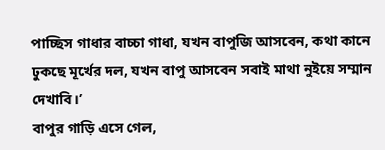পাচ্ছিস গাধার বাচ্চা গাধা, যখন বাপুজি আসবেন, কথা কানে ঢুকছে মূর্খের দল, যখন বাপু আসবেন সবাই মাথা নুইয়ে সম্মান দেখাবি।’
বাপুর গাড়ি এসে গেল,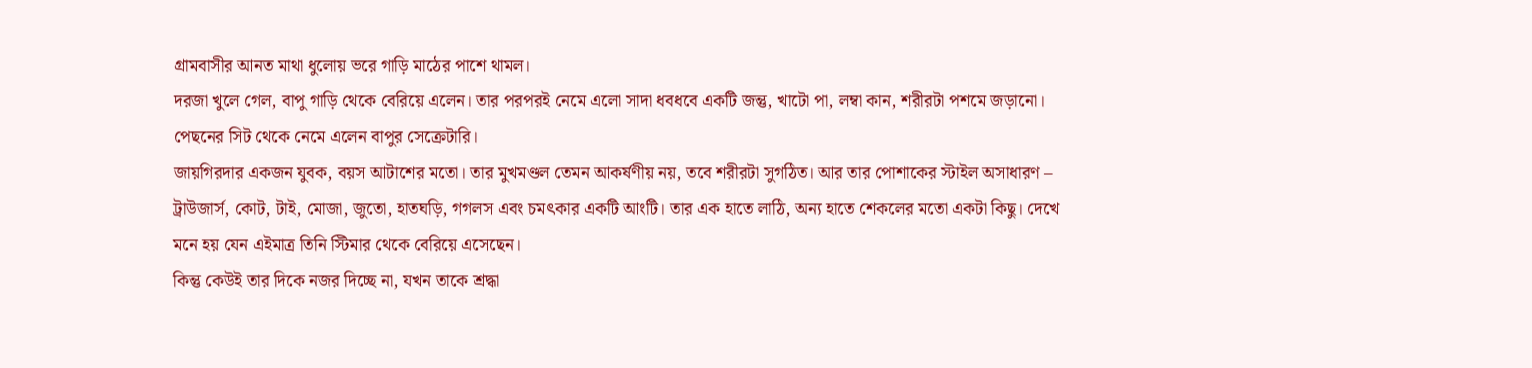গ্রামবাসীর আনত মাথা ধুলোয় ভরে গাড়ি মাঠের পাশে থামল।
দরজা খুলে গেল, বাপু গাড়ি থেকে বেরিয়ে এলেন। তার পরপরই নেমে এলো সাদা ধবধবে একটি জন্তু, খাটো পা, লম্বা কান, শরীরটা পশমে জড়ানো। পেছনের সিট থেকে নেমে এলেন বাপুর সেক্রেটারি।
জায়গিরদার একজন যুবক, বয়স আটাশের মতো। তার মুখমণ্ডল তেমন আকর্ষণীয় নয়, তবে শরীরটা সুগঠিত। আর তার পোশাকের স্টাইল অসাধারণ – ট্রাউজার্স, কোট, টাই, মোজা, জুতো, হাতঘড়ি, গগলস এবং চমৎকার একটি আংটি। তার এক হাতে লাঠি, অন্য হাতে শেকলের মতো একটা কিছু। দেখে মনে হয় যেন এইমাত্র তিনি স্টিমার থেকে বেরিয়ে এসেছেন।
কিন্তু কেউই তার দিকে নজর দিচ্ছে না, যখন তাকে শ্রদ্ধা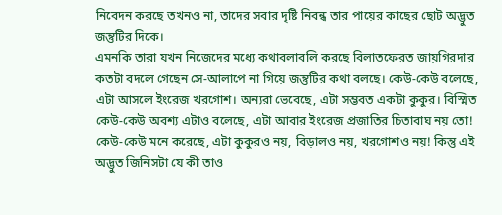নিবেদন করছে তখনও না, তাদের সবার দৃষ্টি নিবন্ধ তার পায়ের কাছের ছোট অদ্ভুত জন্তুটির দিকে।
এমনকি তারা যখন নিজেদের মধ্যে কথাবলাবলি করছে বিলাতফেরত জায়গিরদার কতটা বদলে গেছেন সে-আলাপে না গিয়ে জন্তুটির কথা বলছে। কেউ-কেউ বলেছে, এটা আসলে ইংরেজ খরগোশ। অন্যরা ভেবেছে, এটা সম্ভবত একটা কুকুর। বিস্মিত কেউ-কেউ অবশ্য এটাও বলেছে, এটা আবার ইংরেজ প্রজাতির চিতাবাঘ নয় তো! কেউ-কেউ মনে করেছে, এটা কুকুরও নয়, বিড়ালও নয়, খরগোশও নয়! কিন্তু এই অদ্ভুত জিনিসটা যে কী তাও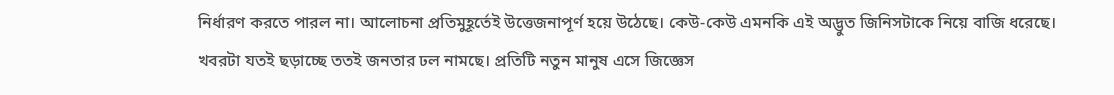নির্ধারণ করতে পারল না। আলোচনা প্রতিমুহূর্তেই উত্তেজনাপূর্ণ হয়ে উঠেছে। কেউ-কেউ এমনকি এই অদ্ভুত জিনিসটাকে নিয়ে বাজি ধরেছে।
খবরটা যতই ছড়াচ্ছে ততই জনতার ঢল নামছে। প্রতিটি নতুন মানুষ এসে জিজ্ঞেস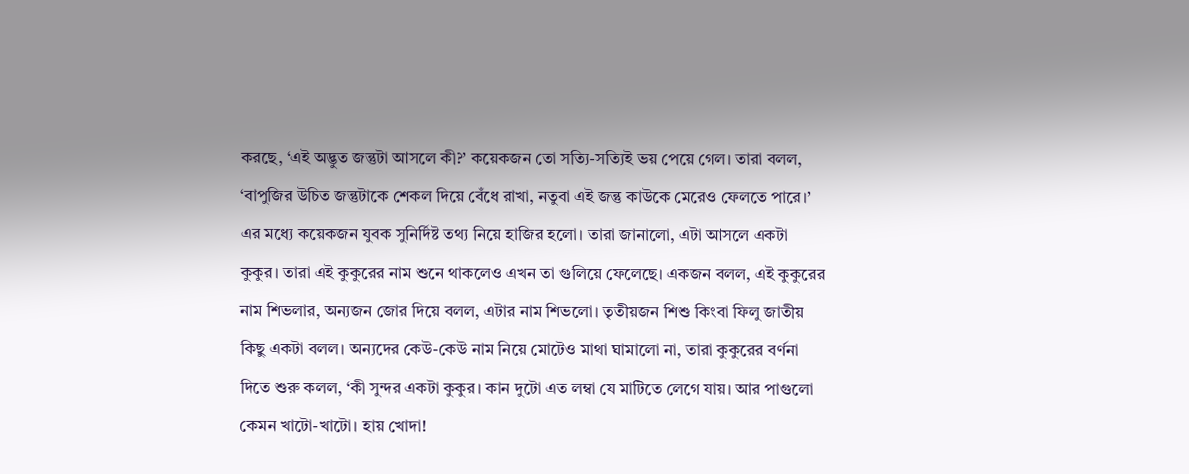করছে, ‘এই অদ্ভুত জন্তুটা আসলে কী?’ কয়েকজন তো সত্যি-সত্যিই ভয় পেয়ে গেল। তারা বলল, ‘বাপুজির উচিত জন্তুটাকে শেকল দিয়ে বেঁধে রাখা, নতুবা এই জন্তু কাউকে মেরেও ফেলতে পারে।’
এর মধ্যে কয়েকজন যুবক সুনির্দিষ্ট তথ্য নিয়ে হাজির হলো। তারা জানালো, এটা আসলে একটা কুকুর। তারা এই কুকুরের নাম শুনে থাকলেও এখন তা গুলিয়ে ফেলেছে। একজন বলল, এই কুকুরের নাম শিভলার, অন্যজন জোর দিয়ে বলল, এটার নাম শিভলো। তৃতীয়জন শিশু কিংবা ফিলু জাতীয় কিছু একটা বলল। অন্যদের কেউ-কেউ নাম নিয়ে মোটেও মাথা ঘামালো না, তারা কুকুরের বর্ণনা দিতে শুরু কলল, ‘কী সুন্দর একটা কুকুর। কান দুটো এত লম্বা যে মাটিতে লেগে যায়। আর পাগুলো কেমন খাটো-খাটো। হায় খোদা!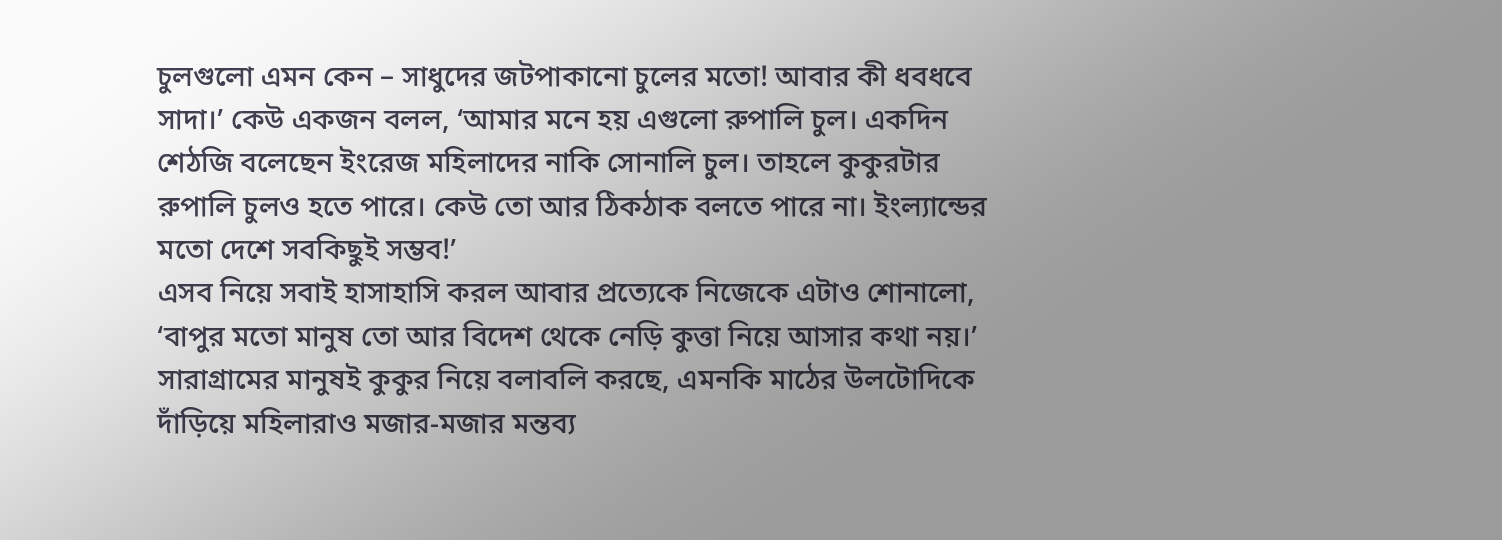চুলগুলো এমন কেন – সাধুদের জটপাকানো চুলের মতো! আবার কী ধবধবে সাদা।’ কেউ একজন বলল, ‘আমার মনে হয় এগুলো রুপালি চুল। একদিন শেঠজি বলেছেন ইংরেজ মহিলাদের নাকি সোনালি চুল। তাহলে কুকুরটার রুপালি চুলও হতে পারে। কেউ তো আর ঠিকঠাক বলতে পারে না। ইংল্যান্ডের মতো দেশে সবকিছুই সম্ভব!’
এসব নিয়ে সবাই হাসাহাসি করল আবার প্রত্যেকে নিজেকে এটাও শোনালো, ‘বাপুর মতো মানুষ তো আর বিদেশ থেকে নেড়ি কুত্তা নিয়ে আসার কথা নয়।’
সারাগ্রামের মানুষই কুকুর নিয়ে বলাবলি করছে, এমনকি মাঠের উলটোদিকে দাঁড়িয়ে মহিলারাও মজার-মজার মন্তব্য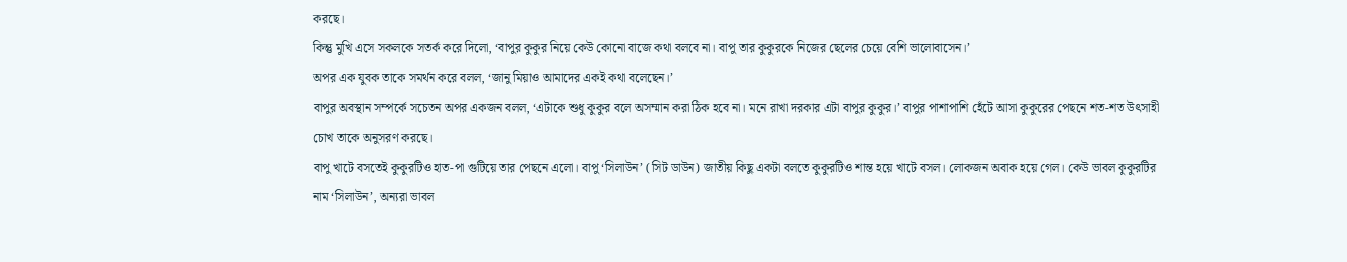করছে।
কিন্তু মুখি এসে সকলকে সতর্ক করে দিলো, ‘বাপুর কুকুর নিয়ে কেউ কোনো বাজে কথা বলবে না। বাপু তার কুকুরকে নিজের ছেলের চেয়ে বেশি ভালোবাসেন।’
অপর এক যুবক তাকে সমর্থন করে বলল, ‘জানু মিয়াও আমাদের একই কথা বলেছেন।’
বাপুর অবস্থান সম্পর্কে সচেতন অপর একজন বলল, ‘এটাকে শুধু কুকুর বলে অসম্মান করা ঠিক হবে না। মনে রাখা দরকার এটা বাপুর কুকুর।’ বাপুর পাশাপাশি হেঁটে আসা কুকুরের পেছনে শত-শত উৎসাহী চোখ তাকে অনুসরণ করছে।
বাপু খাটে বসতেই কুকুরটিও হাত-পা গুটিয়ে তার পেছনে এলো। বাপু ‘সিলাউন’ (সিট ডাউন) জাতীয় কিছু একটা বলতে কুকুরটিও শান্ত হয়ে খাটে বসল। লোকজন অবাক হয়ে গেল। কেউ ভাবল কুকুরটির নাম ‘সিলাউন’, অন্যরা ভাবল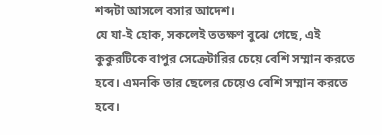শব্দটা আসলে বসার আদেশ।
যে যা-ই হোক, সকলেই ততক্ষণ বুঝে গেছে, এই কুকুরটিকে বাপুর সেক্রেটারির চেয়ে বেশি সম্মান করতে হবে। এমনকি তার ছেলের চেয়েও বেশি সম্মান করতে হবে।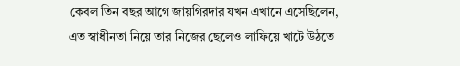কেবল তিন বছর আগে জায়গিরদার যখন এখানে এসেছিলেন, এত স্বাধীনতা নিয়ে তার নিজের ছেলেও লাফিয়ে খাটে উঠতে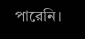পারেনি।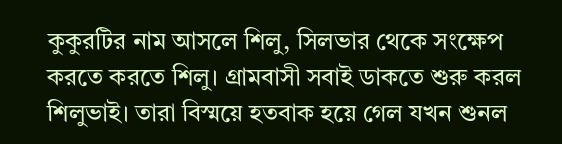কুকুরটির নাম আসলে শিলু, সিলভার থেকে সংক্ষেপ করতে করতে শিলু। গ্রামবাসী সবাই ডাকতে শুরু করল শিলুভাই। তারা বিস্ময়ে হতবাক হয়ে গেল যখন শুনল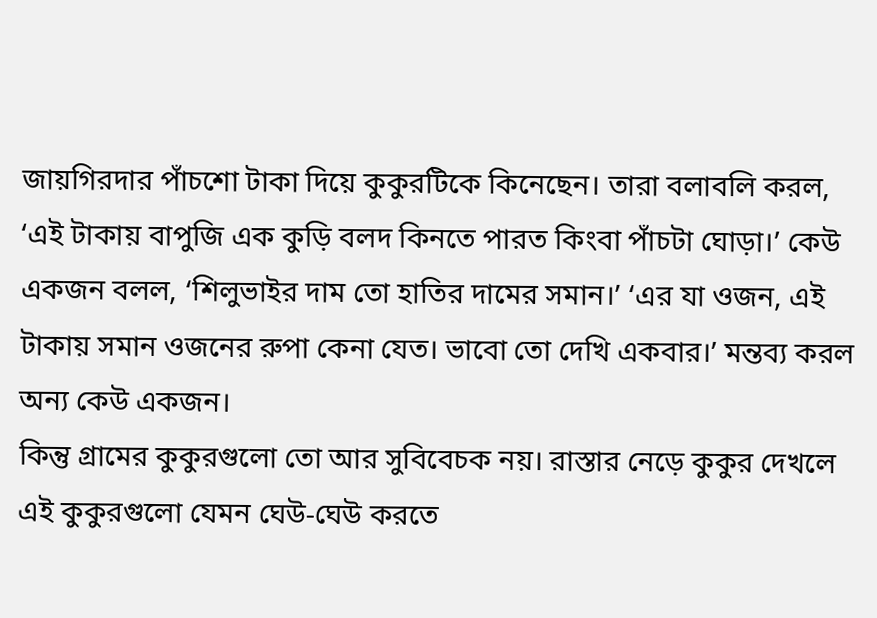জায়গিরদার পাঁচশো টাকা দিয়ে কুকুরটিকে কিনেছেন। তারা বলাবলি করল, ‘এই টাকায় বাপুজি এক কুড়ি বলদ কিনতে পারত কিংবা পাঁচটা ঘোড়া।’ কেউ একজন বলল, ‘শিলুভাইর দাম তো হাতির দামের সমান।’ ‘এর যা ওজন, এই টাকায় সমান ওজনের রুপা কেনা যেত। ভাবো তো দেখি একবার।’ মন্তব্য করল অন্য কেউ একজন।
কিন্তু গ্রামের কুকুরগুলো তো আর সুবিবেচক নয়। রাস্তার নেড়ে কুকুর দেখলে এই কুকুরগুলো যেমন ঘেউ-ঘেউ করতে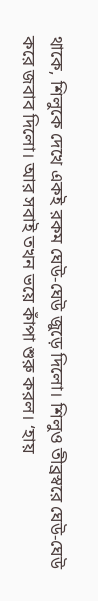থাকে, শিলুকে দেখে একই রকম ঘেউ-ঘেউ জুড়ে দিলো। শিলুও তীব্রস্বরে ঘেউ-ঘেউ করে জবাব দিলো। আর সবাই তখন ভয়ে কাঁপা শুরু করল। ‘হায়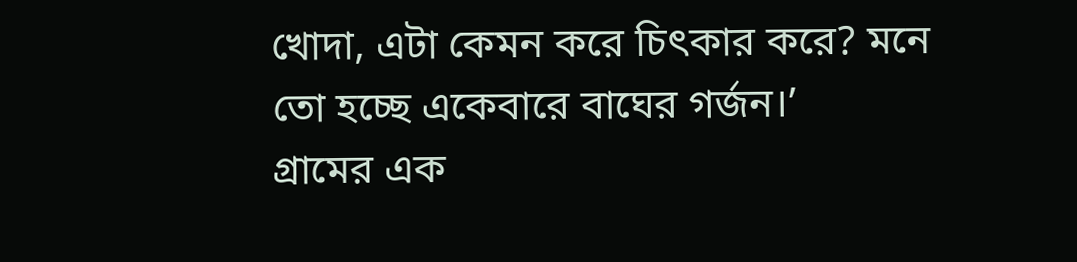খোদা, এটা কেমন করে চিৎকার করে? মনে তো হচ্ছে একেবারে বাঘের গর্জন।’
গ্রামের এক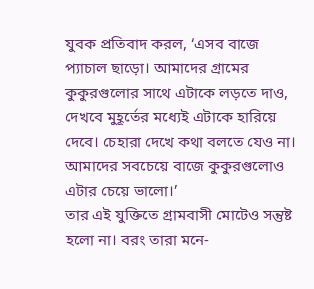যুবক প্রতিবাদ করল, ‘এসব বাজে প্যাচাল ছাড়ো। আমাদের গ্রামের কুকুরগুলোর সাথে এটাকে লড়তে দাও, দেখবে মুহূর্তের মধ্যেই এটাকে হারিয়ে দেবে। চেহারা দেখে কথা বলতে যেও না। আমাদের সবচেয়ে বাজে কুকুরগুলোও এটার চেয়ে ভালো।’
তার এই যুক্তিতে গ্রামবাসী মোটেও সন্তুষ্ট হলো না। বরং তারা মনে-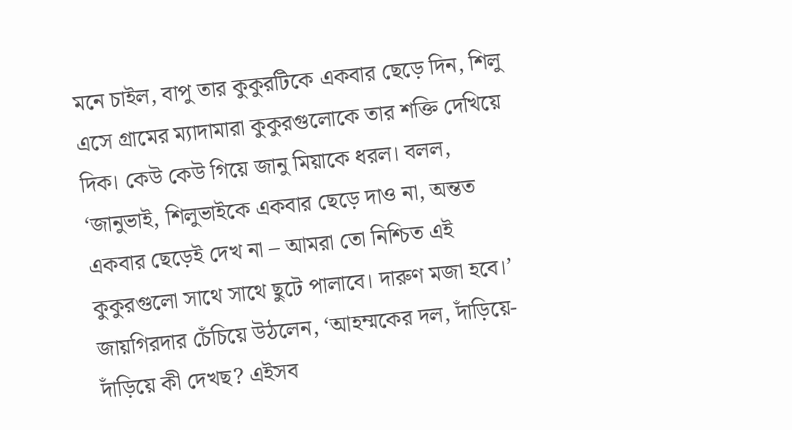মনে চাইল, বাপু তার কুকুরটিকে একবার ছেড়ে দিন, শিলু এসে গ্রামের ম্যাদামারা কুকুরগুলোকে তার শক্তি দেখিয়ে দিক। কেউ কেউ গিয়ে জানু মিয়াকে ধরল। বলল, ‘জানুভাই, শিলুভাইকে একবার ছেড়ে দাও না, অন্তত একবার ছেড়েই দেখ না – আমরা তো নিশ্চিত এই কুকুরগুলো সাথে সাথে ছুটে পালাবে। দারুণ মজা হবে।’
জায়গিরদার চেঁচিয়ে উঠলেন, ‘আহম্মকের দল, দাঁড়িয়ে-দাঁড়িয়ে কী দেখছ? এইসব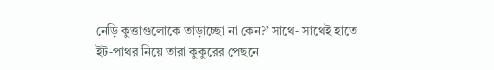নেড়ি কুত্তাগুলোকে তাড়াচ্ছো না কেন?’ সাথে- সাথেই হাতে ইট-পাথর নিয়ে তারা কুকুরের পেছনে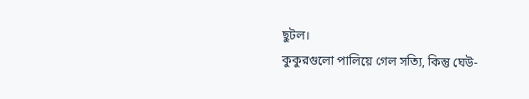ছুটল।
কুকুরগুলো পালিয়ে গেল সত্যি, কিন্তু ঘেউ-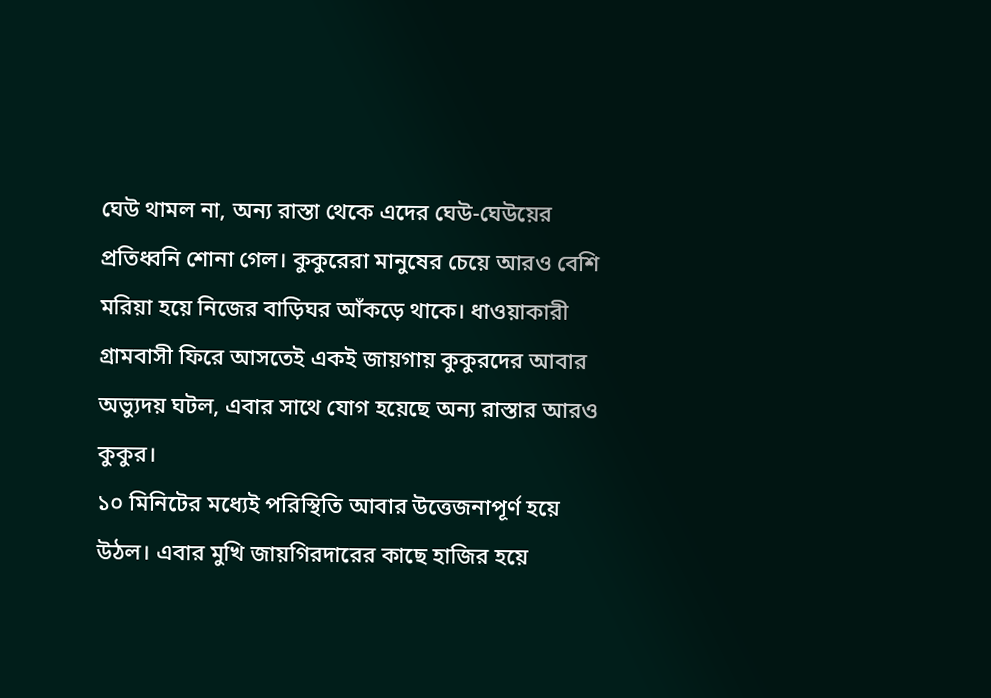ঘেউ থামল না, অন্য রাস্তা থেকে এদের ঘেউ-ঘেউয়ের প্রতিধ্বনি শোনা গেল। কুকুরেরা মানুষের চেয়ে আরও বেশি মরিয়া হয়ে নিজের বাড়িঘর আঁকড়ে থাকে। ধাওয়াকারী গ্রামবাসী ফিরে আসতেই একই জায়গায় কুকুরদের আবার অভ্যুদয় ঘটল, এবার সাথে যোগ হয়েছে অন্য রাস্তার আরও কুকুর।
১০ মিনিটের মধ্যেই পরিস্থিতি আবার উত্তেজনাপূর্ণ হয়ে উঠল। এবার মুখি জায়গিরদারের কাছে হাজির হয়ে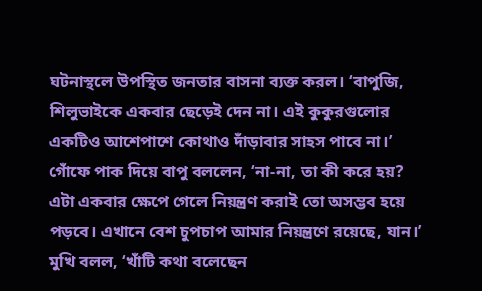ঘটনাস্থলে উপস্থিত জনতার বাসনা ব্যক্ত করল। ‘বাপুজি, শিলুভাইকে একবার ছেড়েই দেন না। এই কুকুরগুলোর একটিও আশেপাশে কোথাও দাঁড়াবার সাহস পাবে না।’
গোঁফে পাক দিয়ে বাপু বললেন, ‘না-না, তা কী করে হয়? এটা একবার ক্ষেপে গেলে নিয়ন্ত্রণ করাই তো অসম্ভব হয়ে পড়বে। এখানে বেশ চুপচাপ আমার নিয়ন্ত্রণে রয়েছে, যান।’
মুখি বলল, ‘খাঁটি কথা বলেছেন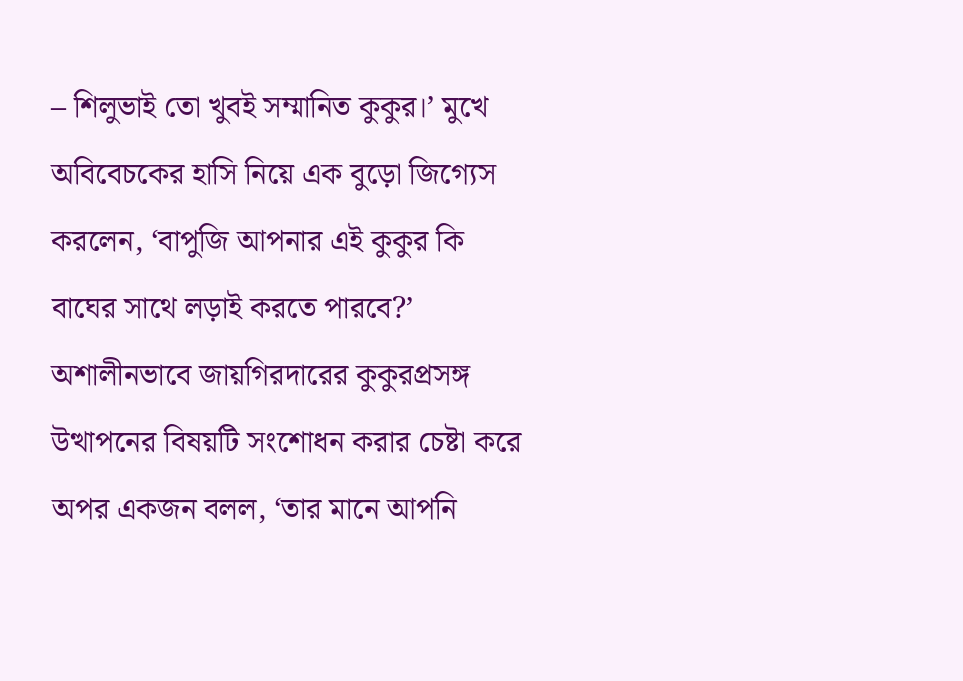– শিলুভাই তো খুবই সম্মানিত কুকুর।’ মুখে অবিবেচকের হাসি নিয়ে এক বুড়ো জিগ্যেস করলেন, ‘বাপুজি আপনার এই কুকুর কি বাঘের সাথে লড়াই করতে পারবে?’
অশালীনভাবে জায়গিরদারের কুকুরপ্রসঙ্গ উত্থাপনের বিষয়টি সংশোধন করার চেষ্টা করে অপর একজন বলল, ‘তার মানে আপনি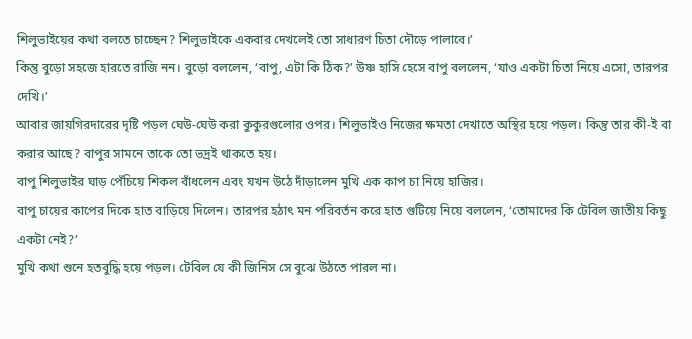শিলুভাইয়ের কথা বলতে চাচ্ছেন? শিলুভাইকে একবার দেখলেই তো সাধারণ চিতা দৌড়ে পালাবে।’
কিন্তু বুড়ো সহজে হারতে রাজি নন। বুড়ো বললেন, ‘বাপু, এটা কি ঠিক?’ উষ্ণ হাসি হেসে বাপু বললেন, ‘যাও একটা চিতা নিয়ে এসো, তারপর দেখি।’
আবার জায়গিরদারের দৃষ্টি পড়ল ঘেউ-ঘেউ করা কুকুরগুলোর ওপর। শিলুভাইও নিজের ক্ষমতা দেখাতে অস্থির হয়ে পড়ল। কিন্তু তার কী-ই বা করার আছে? বাপুর সামনে তাকে তো ভদ্রই থাকতে হয়।
বাপু শিলুভাইর ঘাড় পেঁচিয়ে শিকল বাঁধলেন এবং যখন উঠে দাঁড়ালেন মুখি এক কাপ চা নিয়ে হাজির।
বাপু চায়ের কাপের দিকে হাত বাড়িয়ে দিলেন। তারপর হঠাৎ মন পরিবর্তন করে হাত গুটিয়ে নিয়ে বললেন, ‘তোমাদের কি টেবিল জাতীয় কিছু একটা নেই?’
মুখি কথা শুনে হতবুদ্ধি হয়ে পড়ল। টেবিল যে কী জিনিস সে বুঝে উঠতে পারল না।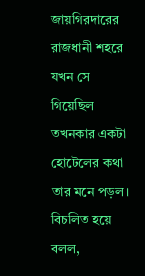জায়গিরদারের রাজধানী শহরে যখন সে গিয়েছিল তখনকার একটা হোটেলের কথা তার মনে পড়ল। বিচলিত হয়ে বলল,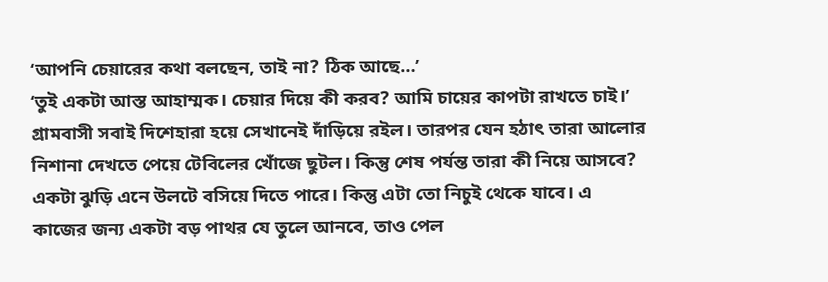‘আপনি চেয়ারের কথা বলছেন, তাই না? ঠিক আছে…’
‘তুই একটা আস্ত আহাম্মক। চেয়ার দিয়ে কী করব? আমি চায়ের কাপটা রাখতে চাই।’
গ্রামবাসী সবাই দিশেহারা হয়ে সেখানেই দাঁড়িয়ে রইল। তারপর যেন হঠাৎ তারা আলোর নিশানা দেখতে পেয়ে টেবিলের খোঁজে ছুটল। কিন্তু শেষ পর্যন্ত তারা কী নিয়ে আসবে? একটা ঝুড়ি এনে উলটে বসিয়ে দিতে পারে। কিন্তু এটা তো নিচুই থেকে যাবে। এ কাজের জন্য একটা বড় পাথর যে তুলে আনবে, তাও পেল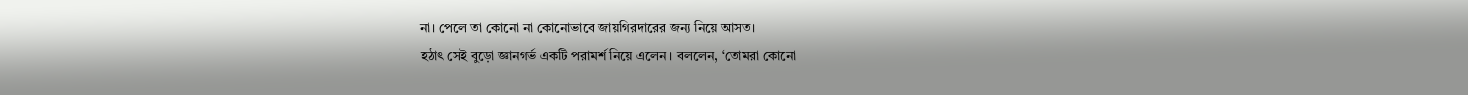না। পেলে তা কোনো না কোনোভাবে জায়গিরদারের জন্য নিয়ে আসত।
হঠাৎ সেই বুড়ো জ্ঞানগর্ভ একটি পরামর্শ নিয়ে এলেন। বললেন, ‘তোমরা কোনো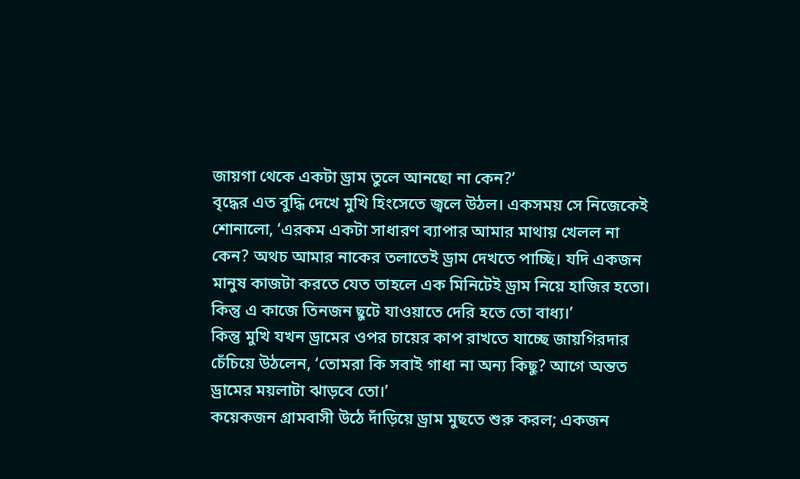জায়গা থেকে একটা ড্রাম তুলে আনছো না কেন?’
বৃদ্ধের এত বুদ্ধি দেখে মুখি হিংসেতে জ্বলে উঠল। একসময় সে নিজেকেই শোনালো, ‘এরকম একটা সাধারণ ব্যাপার আমার মাথায় খেলল না কেন? অথচ আমার নাকের তলাতেই ড্রাম দেখতে পাচ্ছি। যদি একজন মানুষ কাজটা করতে যেত তাহলে এক মিনিটেই ড্রাম নিয়ে হাজির হতো। কিন্তু এ কাজে তিনজন ছুটে যাওয়াতে দেরি হতে তো বাধ্য।’
কিন্তু মুখি যখন ড্রামের ওপর চায়ের কাপ রাখতে যাচ্ছে জায়গিরদার চেঁচিয়ে উঠলেন, ‘তোমরা কি সবাই গাধা না অন্য কিছু? আগে অন্তত ড্রামের ময়লাটা ঝাড়বে তো।’
কয়েকজন গ্রামবাসী উঠে দাঁড়িয়ে ড্রাম মুছতে শুরু করল; একজন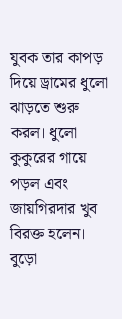যুবক তার কাপড় দিয়ে ড্রামের ধুলো ঝাড়তে শুরু করল। ধুলো কুকুরের গায়ে পড়ল এবং জায়গিরদার খুব বিরক্ত হলেন।
বুড়ো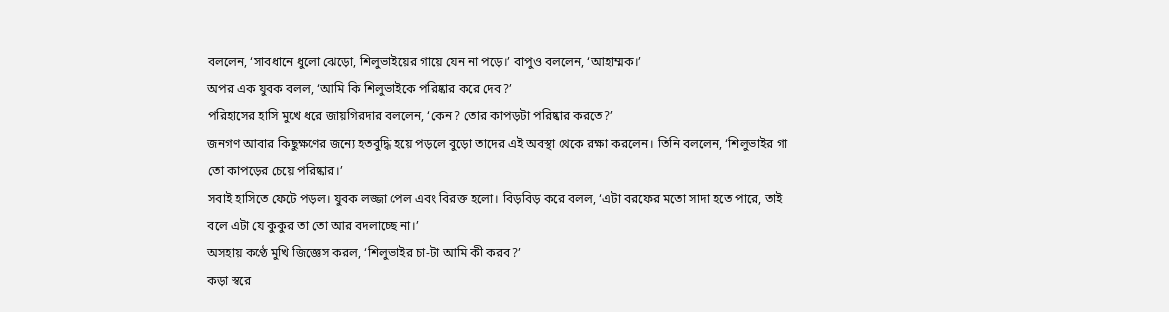বললেন, ‘সাবধানে ধুলো ঝেড়ো, শিলুভাইয়ের গায়ে যেন না পড়ে।’ বাপুও বললেন, ‘আহাম্মক।’
অপর এক যুবক বলল, ‘আমি কি শিলুভাইকে পরিষ্কার করে দেব?’
পরিহাসের হাসি মুখে ধরে জায়গিরদার বললেন, ‘কেন? তোর কাপড়টা পরিষ্কার করতে?’
জনগণ আবার কিছুক্ষণের জন্যে হতবুদ্ধি হয়ে পড়লে বুড়ো তাদের এই অবস্থা থেকে রক্ষা করলেন। তিনি বললেন, ‘শিলুভাইর গা তো কাপড়ের চেয়ে পরিষ্কার।’
সবাই হাসিতে ফেটে পড়ল। যুবক লজ্জা পেল এবং বিরক্ত হলো। বিড়বিড় করে বলল, ‘এটা বরফের মতো সাদা হতে পারে, তাই বলে এটা যে কুকুর তা তো আর বদলাচ্ছে না।’
অসহায় কণ্ঠে মুখি জিজ্ঞেস করল, ‘শিলুভাইর চা-টা আমি কী করব?’
কড়া স্বরে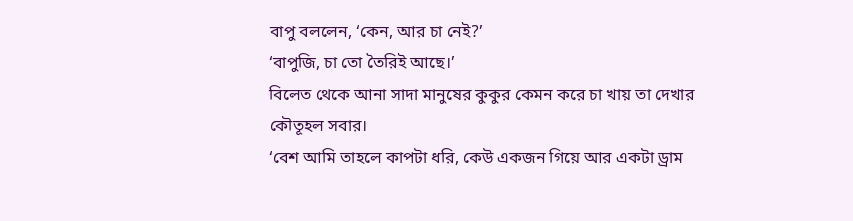বাপু বললেন, ‘কেন, আর চা নেই?’
‘বাপুজি, চা তো তৈরিই আছে।’
বিলেত থেকে আনা সাদা মানুষের কুকুর কেমন করে চা খায় তা দেখার কৌতূহল সবার।
‘বেশ আমি তাহলে কাপটা ধরি, কেউ একজন গিয়ে আর একটা ড্রাম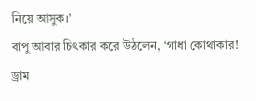নিয়ে আসুক।’
বাপু আবার চিৎকার করে উঠলেন, ‘গাধা কোথাকার! ড্রাম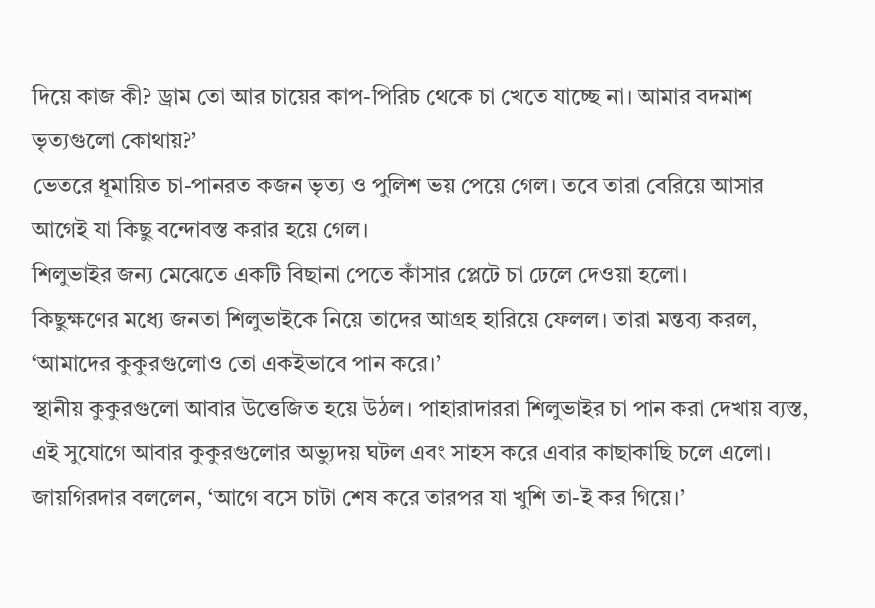দিয়ে কাজ কী? ড্রাম তো আর চায়ের কাপ-পিরিচ থেকে চা খেতে যাচ্ছে না। আমার বদমাশ ভৃত্যগুলো কোথায়?’
ভেতরে ধূমায়িত চা-পানরত কজন ভৃত্য ও পুলিশ ভয় পেয়ে গেল। তবে তারা বেরিয়ে আসার আগেই যা কিছু বন্দোবস্ত করার হয়ে গেল।
শিলুভাইর জন্য মেঝেতে একটি বিছানা পেতে কাঁসার প্লেটে চা ঢেলে দেওয়া হলো।
কিছুক্ষণের মধ্যে জনতা শিলুভাইকে নিয়ে তাদের আগ্রহ হারিয়ে ফেলল। তারা মন্তব্য করল, ‘আমাদের কুকুরগুলোও তো একইভাবে পান করে।’
স্থানীয় কুকুরগুলো আবার উত্তেজিত হয়ে উঠল। পাহারাদাররা শিলুভাইর চা পান করা দেখায় ব্যস্ত, এই সুযোগে আবার কুকুরগুলোর অভ্যুদয় ঘটল এবং সাহস করে এবার কাছাকাছি চলে এলো।
জায়গিরদার বললেন, ‘আগে বসে চাটা শেষ করে তারপর যা খুশি তা-ই কর গিয়ে।’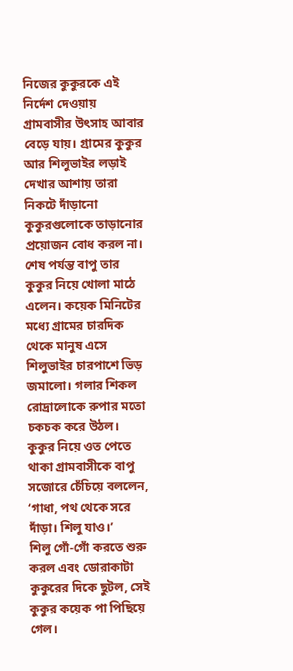নিজের কুকুরকে এই নির্দেশ দেওয়ায় গ্রামবাসীর উৎসাহ আবার বেড়ে যায়। গ্রামের কুকুর আর শিলুভাইর লড়াই দেখার আশায় তারা নিকটে দাঁড়ানো কুকুরগুলোকে তাড়ানোর প্রয়োজন বোধ করল না।
শেষ পর্যন্ত বাপু তার কুকুর নিয়ে খোলা মাঠে এলেন। কয়েক মিনিটের মধ্যে গ্রামের চারদিক থেকে মানুষ এসে শিলুভাইর চারপাশে ভিড় জমালো। গলার শিকল রোদ্রালোকে রুপার মতো চকচক করে উঠল।
কুকুর নিয়ে ওত পেতে থাকা গ্রামবাসীকে বাপু সজোরে চেঁচিয়ে বললেন, ‘গাধা, পথ থেকে সরে দাঁড়া। শিলু যাও।’
শিলু গোঁ-গোঁ করতে শুরু করল এবং ডোরাকাটা কুকুরের দিকে ছুটল, সেই কুকুর কয়েক পা পিছিয়ে গেল।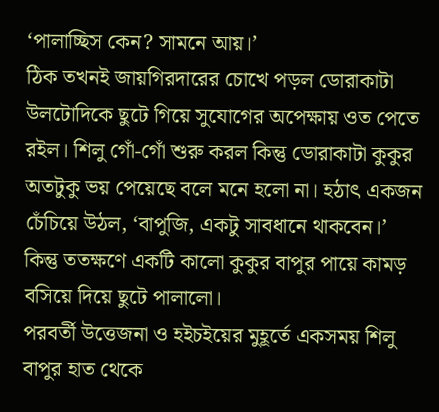‘পালাচ্ছিস কেন? সামনে আয়।’
ঠিক তখনই জায়গিরদারের চোখে পড়ল ডোরাকাটা উলটোদিকে ছুটে গিয়ে সুযোগের অপেক্ষায় ওত পেতে রইল। শিলু গোঁ-গোঁ শুরু করল কিন্তু ডোরাকাটা কুকুর অতটুকু ভয় পেয়েছে বলে মনে হলো না। হঠাৎ একজন চেঁচিয়ে উঠল, ‘বাপুজি, একটু সাবধানে থাকবেন।’
কিন্তু ততক্ষণে একটি কালো কুকুর বাপুর পায়ে কামড় বসিয়ে দিয়ে ছুটে পালালো।
পরবর্তী উত্তেজনা ও হইচইয়ের মুহূর্তে একসময় শিলু বাপুর হাত থেকে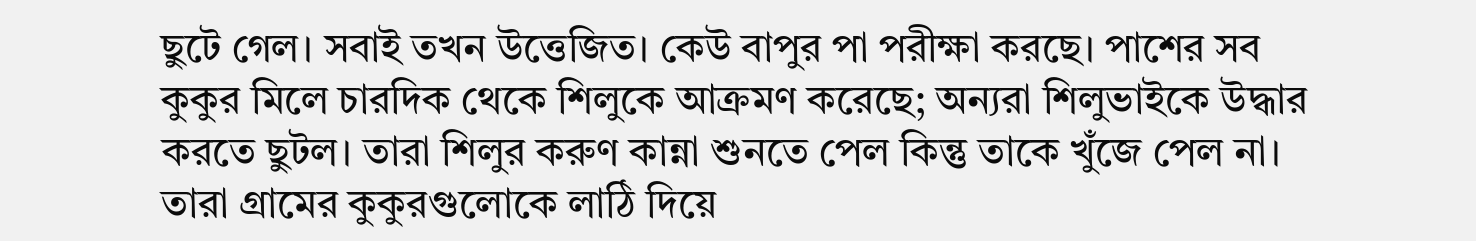ছুটে গেল। সবাই তখন উত্তেজিত। কেউ বাপুর পা পরীক্ষা করছে। পাশের সব কুকুর মিলে চারদিক থেকে শিলুকে আক্রমণ করেছে; অন্যরা শিলুভাইকে উদ্ধার করতে ছুটল। তারা শিলুর করুণ কান্না শুনতে পেল কিন্তু তাকে খুঁজে পেল না। তারা গ্রামের কুকুরগুলোকে লাঠি দিয়ে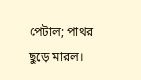পেটাল; পাথর ছুড়ে মারল।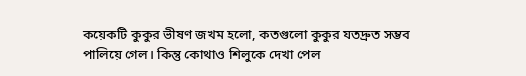কয়েকটি কুকুর ভীষণ জখম হলো, কতগুলো কুকুর যতদ্রুত সম্ভব পালিয়ে গেল। কিন্তু কোথাও শিলুকে দেখা পেল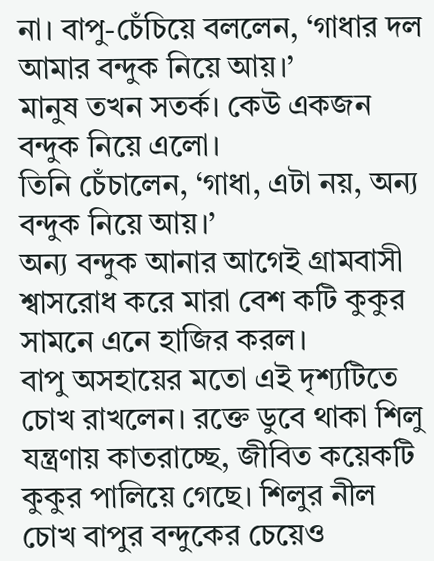না। বাপু-চেঁচিয়ে বললেন, ‘গাধার দল আমার বন্দুক নিয়ে আয়।’
মানুষ তখন সতর্ক। কেউ একজন বন্দুক নিয়ে এলো।
তিনি চেঁচালেন, ‘গাধা, এটা নয়, অন্য বন্দুক নিয়ে আয়।’
অন্য বন্দুক আনার আগেই গ্রামবাসী শ্বাসরোধ করে মারা বেশ কটি কুকুর সামনে এনে হাজির করল।
বাপু অসহায়ের মতো এই দৃশ্যটিতে চোখ রাখলেন। রক্তে ডুবে থাকা শিলু যন্ত্রণায় কাতরাচ্ছে, জীবিত কয়েকটি কুকুর পালিয়ে গেছে। শিলুর নীল চোখ বাপুর বন্দুকের চেয়েও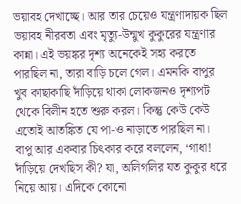ভয়াবহ দেখাচ্ছে। আর তার চেয়েও যন্ত্রণাদায়ক ছিল ভয়াবহ নীরবতা এবং মৃত্যু-উন্মুখ কুকুরের যন্ত্রণার কান্না। এই ভয়ঙ্কর দৃশ্য অনেকেই সহ্য করতে পারছিল না, তারা বাড়ি চলে গেল। এমনকি বাপুর খুব কাছাকাছি দাঁড়িয়ে থাকা লোকজনও দৃশ্যপট থেকে বিলীন হতে শুরু করল। কিন্তু কেউ কেউ এতোই আতঙ্কিত যে পা-ও নাড়াতে পারছিল না।
বাপু আর একবার চিৎকার করে বললেন, ‘গাধা! দাঁড়িয়ে দেখছিস কী? যা, অলিগলির যত কুকুর ধরে নিয়ে আয়। এদিকে কোনো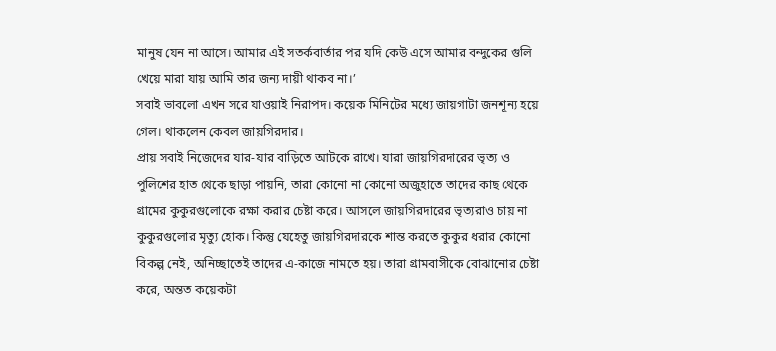মানুষ যেন না আসে। আমার এই সতর্কবার্তার পর যদি কেউ এসে আমার বন্দুকের গুলি খেয়ে মারা যায় আমি তার জন্য দায়ী থাকব না।’
সবাই ভাবলো এখন সরে যাওয়াই নিরাপদ। কয়েক মিনিটের মধ্যে জায়গাটা জনশূন্য হয়ে গেল। থাকলেন কেবল জায়গিরদার।
প্রায় সবাই নিজেদের যার-যার বাড়িতে আটকে রাখে। যারা জায়গিরদারের ভৃত্য ও পুলিশের হাত থেকে ছাড়া পায়নি, তারা কোনো না কোনো অজুহাতে তাদের কাছ থেকে গ্রামের কুকুরগুলোকে রক্ষা করার চেষ্টা করে। আসলে জায়গিরদারের ভৃত্যরাও চায় না কুকুরগুলোর মৃত্যু হোক। কিন্তু যেহেতু জায়গিরদারকে শান্ত করতে কুকুর ধরার কোনো বিকল্প নেই, অনিচ্ছাতেই তাদের এ-কাজে নামতে হয়। তারা গ্রামবাসীকে বোঝানোর চেষ্টা করে, অন্তত কয়েকটা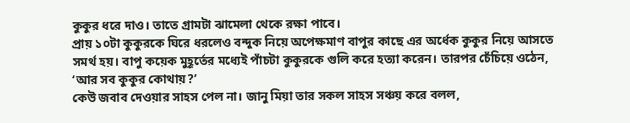কুকুর ধরে দাও। তাতে গ্রামটা ঝামেলা থেকে রক্ষা পাবে।
প্রায় ১০টা কুকুরকে ঘিরে ধরলেও বন্দুক নিয়ে অপেক্ষমাণ বাপুর কাছে এর অর্ধেক কুকুর নিয়ে আসতে সমর্থ হয়। বাপু কয়েক মুহূর্তের মধ্যেই পাঁচটা কুকুরকে গুলি করে হত্যা করেন। তারপর চেঁচিয়ে ওঠেন, ‘আর সব কুকুর কোথায়?’
কেউ জবাব দেওয়ার সাহস পেল না। জানু মিয়া তার সকল সাহস সঞ্চয় করে বলল,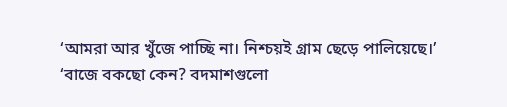‘আমরা আর খুঁজে পাচ্ছি না। নিশ্চয়ই গ্রাম ছেড়ে পালিয়েছে।’
‘বাজে বকছো কেন? বদমাশগুলো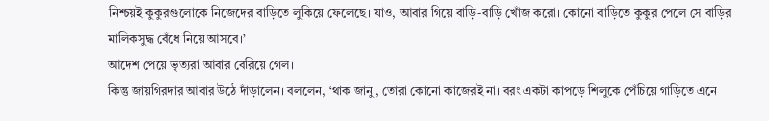নিশ্চয়ই কুকুরগুলোকে নিজেদের বাড়িতে লুকিয়ে ফেলেছে। যাও, আবার গিয়ে বাড়ি-বাড়ি খোঁজ করো। কোনো বাড়িতে কুকুর পেলে সে বাড়ির মালিকসুদ্ধ বেঁধে নিয়ে আসবে।’
আদেশ পেয়ে ভৃত্যরা আবার বেরিয়ে গেল।
কিন্তু জায়গিরদার আবার উঠে দাঁড়ালেন। বললেন, ‘থাক জানু, তোরা কোনো কাজেরই না। বরং একটা কাপড়ে শিলুকে পেঁচিয়ে গাড়িতে এনে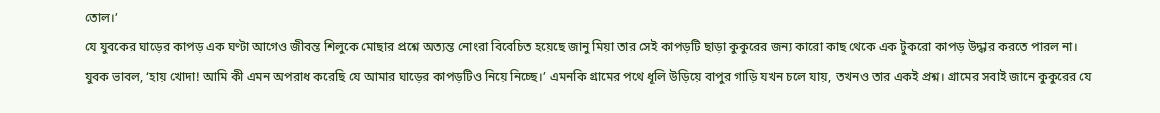তোল।’
যে যুবকের ঘাড়ের কাপড় এক ঘণ্টা আগেও জীবন্ত শিলুকে মোছার প্রশ্নে অত্যন্ত নোংরা বিবেচিত হয়েছে জানু মিয়া তার সেই কাপড়টি ছাড়া কুকুরের জন্য কারো কাছ থেকে এক টুকরো কাপড় উদ্ধার করতে পারল না।
যুবক ভাবল, ‘হায় খোদা! আমি কী এমন অপরাধ করেছি যে আমার ঘাড়ের কাপড়টিও নিয়ে নিচ্ছে।’ এমনকি গ্রামের পথে ধূলি উড়িয়ে বাপুর গাড়ি যখন চলে যায়, তখনও তার একই প্রশ্ন। গ্রামের সবাই জানে কুকুরের যে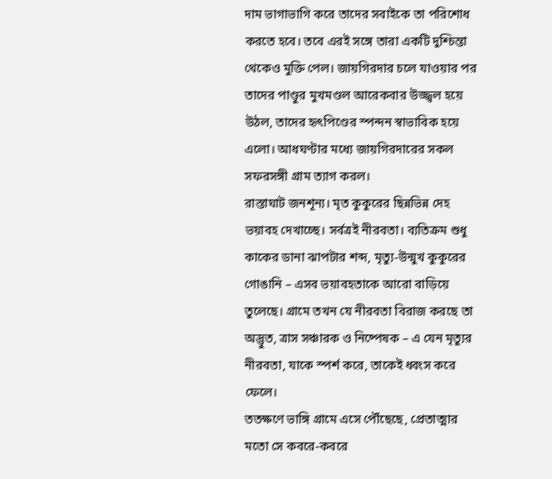দাম ভাগাভাগি করে তাদের সবাইকে তা পরিশোধ করতে হবে। তবে এরই সঙ্গে তারা একটি দুশ্চিন্তা থেকেও মুক্তি পেল। জায়গিরদার চলে যাওয়ার পর তাদের পাণ্ডুর মুখমণ্ডল আরেকবার উজ্জ্বল হয়ে উঠল, তাদের হৃৎপিণ্ডের স্পন্দন স্বাভাবিক হয়ে এলো। আধঘণ্টার মধ্যে জায়গিরদারের সকল সফরসঙ্গী গ্রাম ত্যাগ করল।
রাস্তাঘাট জনশূন্য। মৃত কুকুরের ছিন্নভিন্ন দেহ ভয়াবহ দেখাচ্ছে। সর্বত্রই নীরবতা। ব্যতিক্রম শুধু কাকের ডানা ঝাপটার শব্দ, মৃত্যু-উন্মুখ কুকুরের গোঙানি – এসব ভয়াবহতাকে আরো বাড়িয়ে তুলেছে। গ্রামে তখন যে নীরবতা বিরাজ করছে তা অদ্ভুত, ত্রাস সঞ্চারক ও নিষ্পেষক – এ যেন মৃত্যুর নীরবতা, যাকে স্পর্শ করে, তাকেই ধ্বংস করে ফেলে।
ততক্ষণে ভাঙ্গি গ্রামে এসে পৌঁছেছে, প্রেতাত্মার মতো সে কবরে-কবরে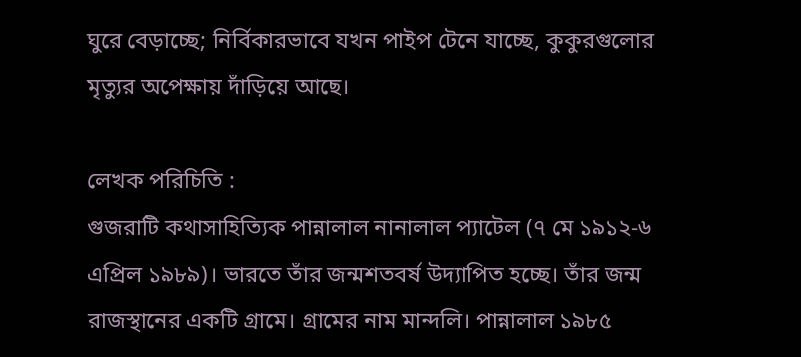ঘুরে বেড়াচ্ছে; নির্বিকারভাবে যখন পাইপ টেনে যাচ্ছে, কুকুরগুলোর মৃত্যুর অপেক্ষায় দাঁড়িয়ে আছে।

লেখক পরিচিতি :
গুজরাটি কথাসাহিত্যিক পান্নালাল নানালাল প্যাটেল (৭ মে ১৯১২-৬ এপ্রিল ১৯৮৯)। ভারতে তাঁর জন্মশতবর্ষ উদ্যাপিত হচ্ছে। তাঁর জন্ম রাজস্থানের একটি গ্রামে। গ্রামের নাম মান্দলি। পান্নালাল ১৯৮৫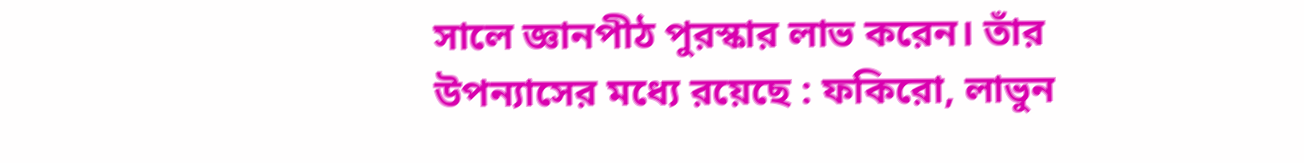সালে জ্ঞানপীঠ পুরস্কার লাভ করেন। তাঁর উপন্যাসের মধ্যে রয়েছে : ফকিরো, লাভুন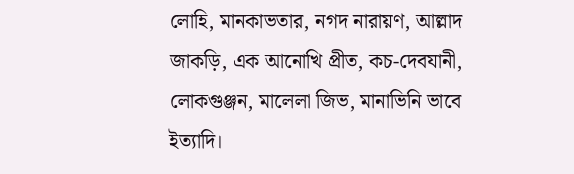লোহি, মানকাভতার, নগদ নারায়ণ, আল্লাদ জাকড়ি, এক আনোখি প্রীত, কচ-দেবযানী, লোকগুঞ্জন, মালেলা জিভ, মানাভিনি ভাবে ইত্যাদি।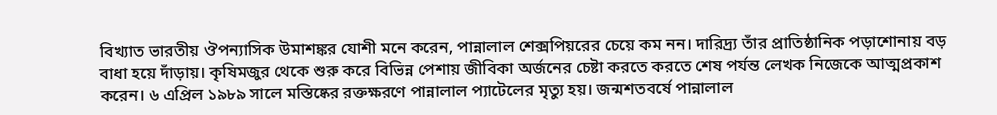বিখ্যাত ভারতীয় ঔপন্যাসিক উমাশঙ্কর যোশী মনে করেন, পান্নালাল শেক্সপিয়রের চেয়ে কম নন। দারিদ্র্য তাঁর প্রাতিষ্ঠানিক পড়াশোনায় বড় বাধা হয়ে দাঁড়ায়। কৃষিমজুর থেকে শুরু করে বিভিন্ন পেশায় জীবিকা অর্জনের চেষ্টা করতে করতে শেষ পর্যন্ত লেখক নিজেকে আত্মপ্রকাশ করেন। ৬ এপ্রিল ১৯৮৯ সালে মস্তিষ্কের রক্তক্ষরণে পান্নালাল প্যাটেলের মৃত্যু হয়। জন্মশতবর্ষে পান্নালাল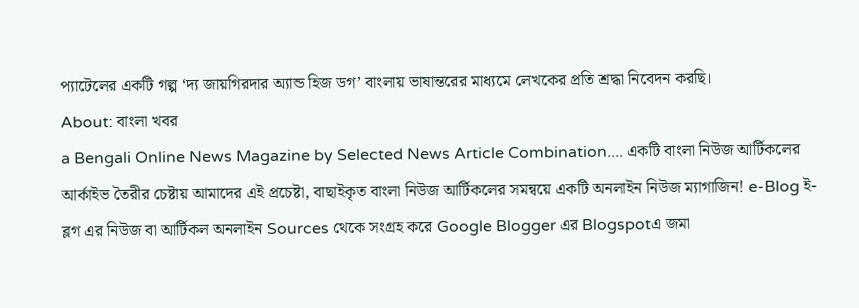প্যাটেলের একটি গল্প ‘দ্য জায়গিরদার অ্যান্ড হিজ ডগ’ বাংলায় ভাষান্তরের মাধ্যমে লেখকের প্রতি শ্রদ্ধা নিবেদন করছি।
About: বাংলা খবর
a Bengali Online News Magazine by Selected News Article Combination.... একটি বাংলা নিউজ আর্টিকলের আর্কাইভ তৈরীর চেষ্টায় আমাদের এই প্রচেষ্টা, বাছাইকৃত বাংলা নিউজ আর্টিকলের সমন্বয়ে একটি অনলাইন নিউজ ম্যাগাজিন! e-Blog ই-ব্লগ এর নিউজ বা আর্টিকল অনলাইন Sources থেকে সংগ্রহ করে Google Blogger এর Blogspotএ জমা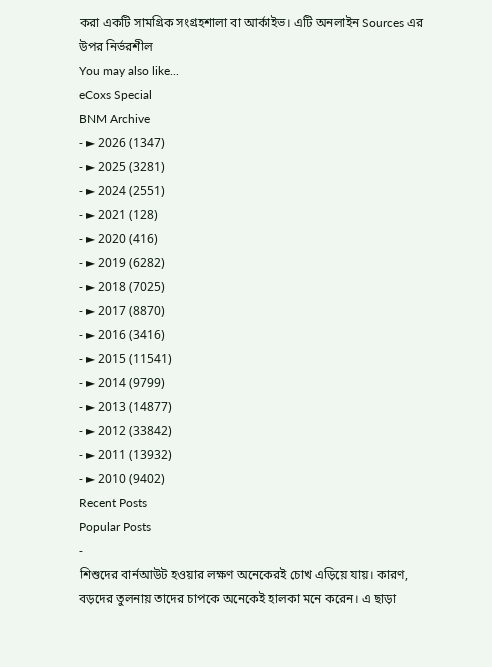করা একটি সামগ্রিক সংগ্রহশালা বা আর্কাইভ। এটি অনলাইন Sources এর উপর নির্ভরশীল
You may also like...
eCoxs Special
BNM Archive
- ► 2026 (1347)
- ► 2025 (3281)
- ► 2024 (2551)
- ► 2021 (128)
- ► 2020 (416)
- ► 2019 (6282)
- ► 2018 (7025)
- ► 2017 (8870)
- ► 2016 (3416)
- ► 2015 (11541)
- ► 2014 (9799)
- ► 2013 (14877)
- ► 2012 (33842)
- ► 2011 (13932)
- ► 2010 (9402)
Recent Posts
Popular Posts
-
শিশুদের বার্নআউট হওয়ার লক্ষণ অনেকেরই চোখ এড়িয়ে যায়। কারণ, বড়দের তুলনায় তাদের চাপকে অনেকেই হালকা মনে করেন। এ ছাড়া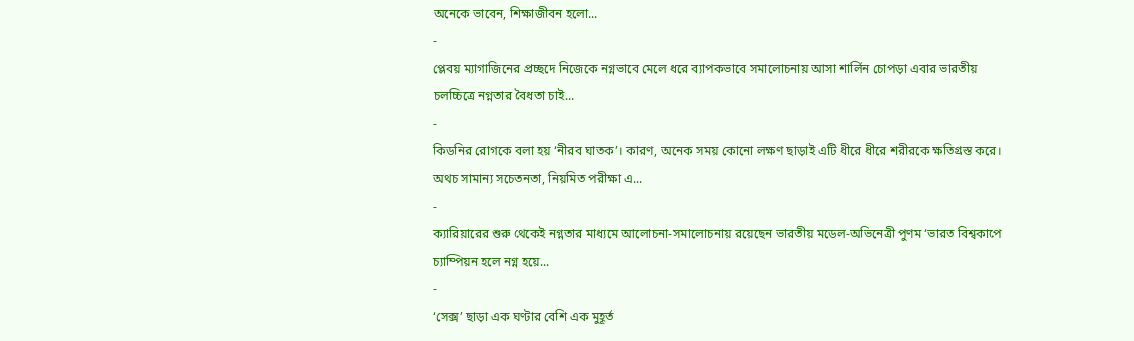অনেকে ভাবেন, শিক্ষাজীবন হলো...
-
প্লেবয় ম্যাগাজিনের প্রচ্ছদে নিজেকে নগ্নভাবে মেলে ধরে ব্যাপকভাবে সমালোচনায় আসা শার্লিন চোপড়া এবার ভারতীয় চলচ্চিত্রে নগ্নতার বৈধতা চাই...
-
কিডনির রোগকে বলা হয় ‘নীরব ঘাতক’। কারণ, অনেক সময় কোনো লক্ষণ ছাড়াই এটি ধীরে ধীরে শরীরকে ক্ষতিগ্রস্ত করে। অথচ সামান্য সচেতনতা, নিয়মিত পরীক্ষা এ...
-
ক্যারিয়ারের শুরু থেকেই নগ্নতার মাধ্যমে আলোচনা-সমালোচনায় রয়েছেন ভারতীয় মডেল-অভিনেত্রী পুণম ‘ভারত বিশ্বকাপে চ্যাম্পিয়ন হলে নগ্ন হয়ে...
-
‘সেক্স’ ছাড়া এক ঘণ্টার বেশি এক মুহূর্ত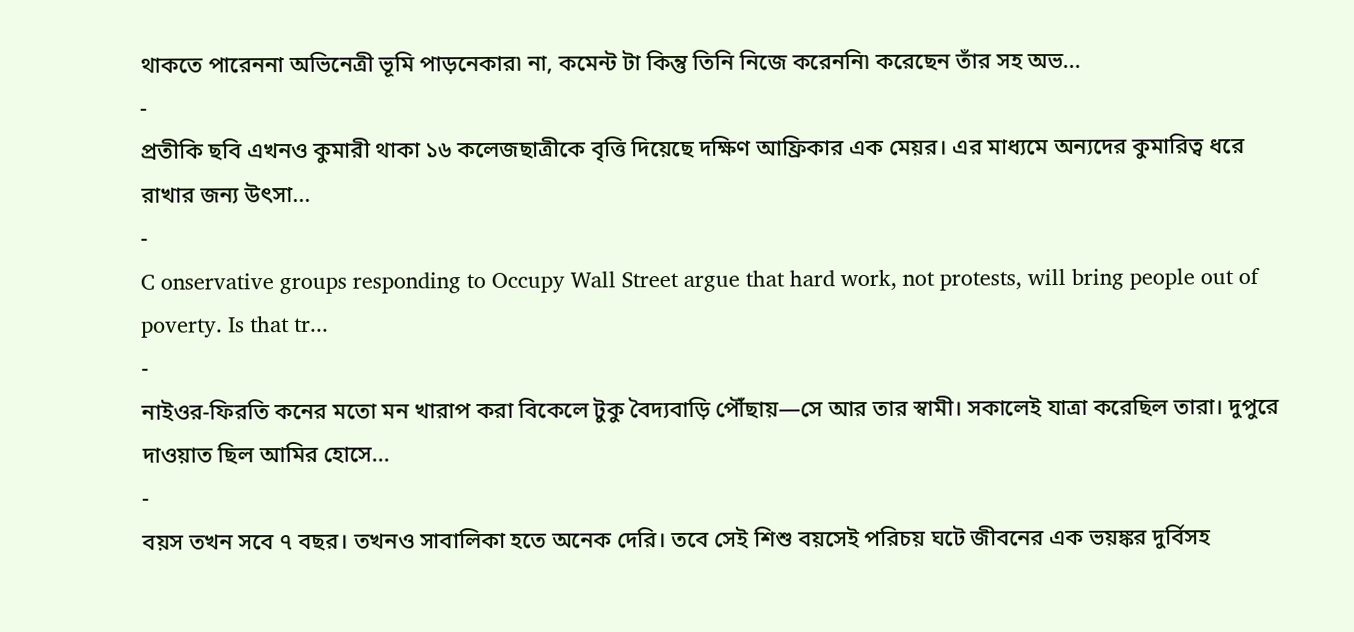থাকতে পারেননা অভিনেত্রী ভূমি পাড়নেকার৷ না, কমেন্ট টা কিন্তু তিনি নিজে করেননি৷ করেছেন তাঁর সহ অভ...
-
প্রতীকি ছবি এখনও কুমারী থাকা ১৬ কলেজছাত্রীকে বৃত্তি দিয়েছে দক্ষিণ আফ্রিকার এক মেয়র। এর মাধ্যমে অন্যদের কুমারিত্ব ধরে রাখার জন্য উৎসা...
-
C onservative groups responding to Occupy Wall Street argue that hard work, not protests, will bring people out of poverty. Is that tr...
-
নাইওর-ফিরতি কনের মতো মন খারাপ করা বিকেলে টুকু বৈদ্যবাড়ি পৌঁছায়—সে আর তার স্বামী। সকালেই যাত্রা করেছিল তারা। দুপুরে দাওয়াত ছিল আমির হোসে...
-
বয়স তখন সবে ৭ বছর। তখনও সাবালিকা হতে অনেক দেরি। তবে সেই শিশু বয়সেই পরিচয় ঘটে জীবনের এক ভয়ঙ্কর দুর্বিসহ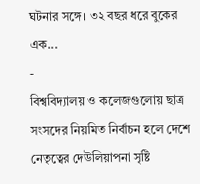ঘটনার সঙ্গে। ৩২ বছর ধরে বুকের এক...
-
বিশ্ববিদ্যালয় ও কলেজগুলোয় ছাত্র সংসদের নিয়মিত নির্বাচন হলে দেশে নেতৃত্বের দেউলিয়াপনা সৃষ্টি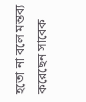হতো না বলে মন্তব্য করেছেন সাবেক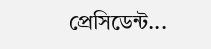প্রেসিডেন্ট...